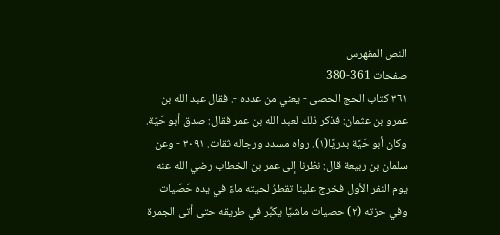النص المفهرس
صفحات 361-380
٣٦١ كتاب الحج الحصى - يعني من عدده -. فقال عبد الله بن عمرو بن عثمان: فذكر ذلك لعبد الله بن عمر فقال: صدق أبو حَيّة. وكان أبو حَيَّة بدريًا(١). رواه مسدد ورجاله ثقات. ٣٠٩١ - وعن سلمان بن ربيعة قال: نظرنا إلى عمر بن الخطاب رضي الله عنه يوم النفر الأول فخرج علينا تقطرُ لحيته ماءً في يده حَصَيات وفي حزته (٢) حصيات ماشيًا يكبِّر في طريقه حتى أتى الجمرة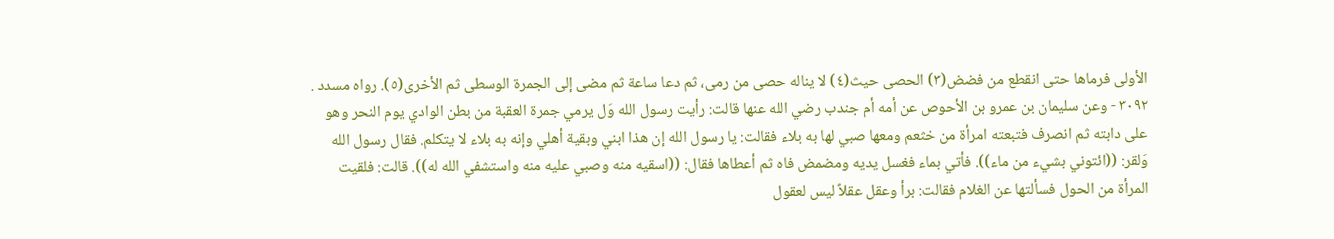الأولى فرماها حتى انقطع من فضض(٣) الحصى حيث(٤) لا يناله حصى من رمى، ثم دعا ساعة ثم مضى إلى الجمرة الوسطى ثم الأخرى(٥). رواه مسدد . ٣٠٩٢ - وعن سليمان بن عمرو بن الأحوص عن أمه أم جندب رضي الله عنها قالت: رأيت رسول الله وَل يرمي جمرة العقبة من بطن الوادي يوم النحر وهو على دابته ثم انصرف فتبعته امرأة من خثعم ومعها صبي لها به بلاء فقالت: يا رسول الله إن هذا ابني وبقية أهلي وإنه به بلاء لا يتكلم. فقال رسول الله وَلقر: ((ائتوني بشيء من ماء)). فأتي بماء فغسل يديه ومضمض فاه ثم أعطاها فقال: ((اسقيه منه وصبي عليه منه واستشفي الله له)). قالت: فلقيت المرأة من الحول فسألتها عن الغلام فقالت: برأ وعقل عقلاً ليس لعقول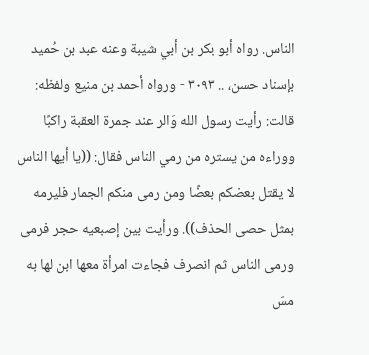الناس. رواه أبو بكر بن أبي شيبة وعنه عبد بن حُميد بإسناد حسن، .. ٣٠٩٣ - ورواه أحمد بن منيع ولفظه: قالت: رأيت رسول الله وَالر عند جمرة العقبة راكبًا ووراءه من يستره من رمي الناس فقال: ((يا أيها الناس لا يقتل بعضكم بعضًا ومن رمى منكم الجمار فليرمه بمثل حصى الحذف)). ورأيت بين إصبعيه حجر فرمى ورمى الناس ثم انصرف فجاءت امرأة معها ابن لها به مسّ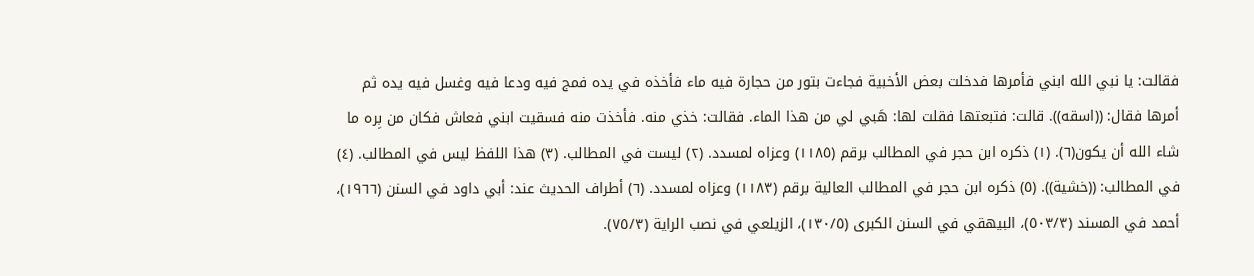فقالت: يا نبي الله ابني فأمرها فدخلت بعض الأخبية فجاءت بتور من حجارة فيه ماء فأخذه في يده فمج فيه ودعا فيه وغسل فيه يده ثم أمرها فقال: ((اسقه)). قالت: فتبعتها فقلت لها: هَبي لي من هذا الماء. فقالت: خذي منه. فأخذت منه فسقيت ابني فعاش فكان من بِره ما شاء الله أن يكون(٦). (١) ذكره ابن حجر في المطالب برقم (١١٨٥) وعزاه لمسدد. (٢) ليست في المطالب. (٣) هذا اللفظ ليس في المطالب. (٤) في المطالب: ((خشية)). (٥) ذكره ابن حجر في المطالب العالية برقم (١١٨٣) وعزاه لمسدد. (٦) أطراف الحديث عند: أبي داود في السنن (١٩٦٦)، أحمد في المسند (٥٠٣/٣)، البيهقي في السنن الكبرى (١٣٠/٥)، الزيلعي في نصب الراية (٧٥/٣).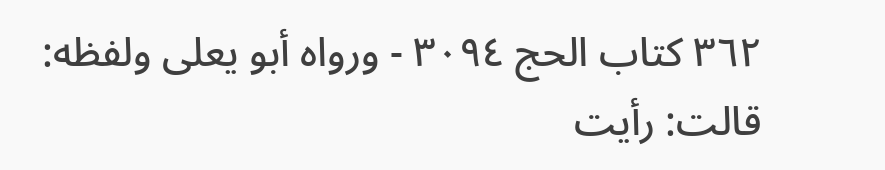٣٦٢ كتاب الحج ٣٠٩٤ - ورواه أبو يعلى ولفظه: قالت: رأيت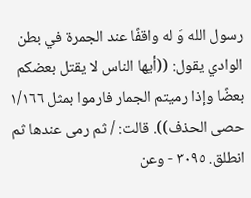رسول الله وَ له واقفًا عند الجمرة في بطن الوادي يقول: ((أيها الناس لا يقتل بعضكم بعضًا وإذا رميتم الجمار فارموا بمثل ١/١٦٦ حصى الحذف)). قالت: / ثم رمى عندها ثم انطلق. ٣٠٩٥ - وعن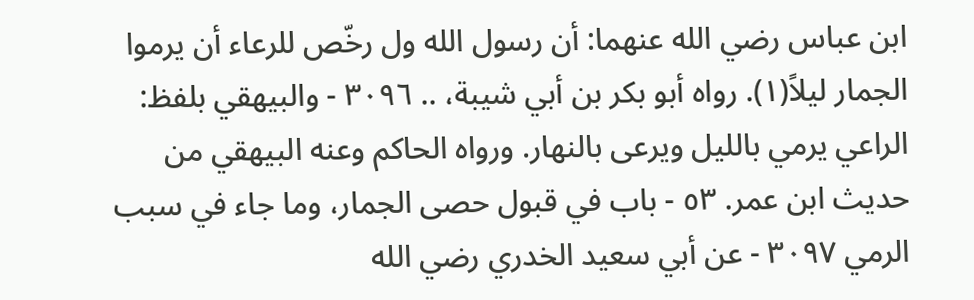ابن عباس رضي الله عنهما: أن رسول الله ول رخّص للرعاء أن يرموا الجمار ليلاً(١). رواه أبو بكر بن أبي شيبة، .. ٣٠٩٦ - والبيهقي بلفظ: الراعي يرمي بالليل ويرعى بالنهار. ورواه الحاكم وعنه البيهقي من حديث ابن عمر. ٥٣ - باب في قبول حصى الجمار، وما جاء في سبب الرمي ٣٠٩٧ - عن أبي سعيد الخدري رضي الله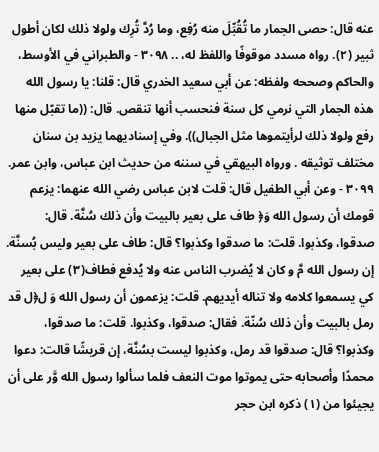عنه قال: حصى الجمار ما تُقُبِّلَ منه رُفِع، وما رُدَّ تُرِك ولولا ذلك لكان أطول ثبير (٢). رواه مسدد موقوفًا واللفظ له، .. ٣٠٩٨ - والطبراني في الأوسط، والحاكم وصححه ولفظه: عن أبي سعيد الخدري قال: قلنا: يا رسول الله هذه الجمار التي نرمي كل سنة فنحسب أنها تنقص. قال: ((ما تقبّل منها رفع ولولا ذلك لرأيتموها مثل الجبال)). وفي إسناديهما يزيد بن سنان مختلف توثيقه . ورواه البيهقي في سننه من حديث ابن عباس، وابن عمر. ٣٠٩٩ - وعن أبي الطفيل قال: قلت لابن عباس رضي الله عنهما: يزعم قومك أن رسول الله وَ﴿ طاف على بعير بالبيت وأن ذلك سُنَّة. قال: صدقوا، وكذبوا. قلت: ما صدقوا وكذبوا؟ قال: طاف على بعير وليس بُسنَّة. إن رسول الله مَّ و كان لا يُضرب الناس عنه ولا يُدفع فطاف(٣) على بعير كي يسمعوا كلامه ولا تناله أيديهم. قلت: يزعمون أن رسول الله وَ ل﴿ل قد رمل بالبيت وأن ذلك سُنّة. فقال: صدقوا، وكذبوا. قلت: ما صدقوا، وكذبوا؟ قال: صدقوا قد رمل، وكذبوا ليست بسُنَّة، إن قريشًا قالت: دعوا محمدًا وأصحابه حتى يموتوا موت النعف فلما سألوا رسول الله وَّر على أن يجيئوا من (١) ذكره ابن حجر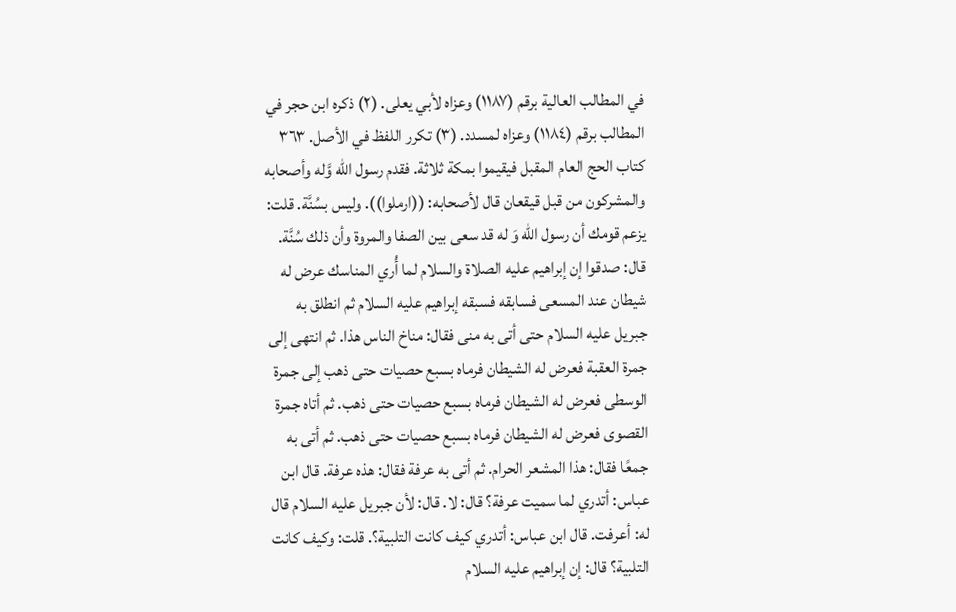في المطالب العالية برقم (١١٨٧) وعزاه لأبي يعلى. (٢) ذكره ابن حجر في المطالب برقم (١١٨٤) وعزاه لمسدد. (٣) تكرر اللفظ في الأصل. ٣٦٣ كتاب الحج العام المقبل فيقيموا بمكة ثلاثة. فقدم رسول الله وَّله وأصحابه والمشركون من قبل قيقعان قال لأصحابه: ((ارملوا)). وليس بسُنَّة. قلت: يزعم قومك أن رسول الله وَ له قد سعى بين الصفا والمروة وأن ذلك سُنَّة. قال: صدقوا إن إبراهيم عليه الصلاة والسلام لما أُري المناسك عرض له شيطان عند المسعى فسابقه فسبقه إبراهيم عليه السلام ثم انطلق به جبريل عليه السلام حتى أتى به منى فقال: مناخ الناس هذا. ثم انتهى إلى جمرة العقبة فعرض له الشيطان فرماه بسبع حصيات حتى ذهب إلى جمرة الوسطى فعرض له الشيطان فرماه بسبع حصيات حتى ذهب. ثم أتاه جمرة القصوى فعرض له الشيطان فرماه بسبع حصيات حتى ذهب. ثم أتى به جمعًا فقال: هذا المشعر الحرام. ثم أتى به عرفة فقال: هذه عرفة. قال ابن عباس: أتدري لما سميت عرفة؟ قال: لا. قال: لأن جبريل عليه السلام قال له: أعرفت. قال ابن عباس: أتدري كيف كانت التلبية؟. قلت: وكيف كانت التلبية؟ قال: إن إبراهيم عليه السلام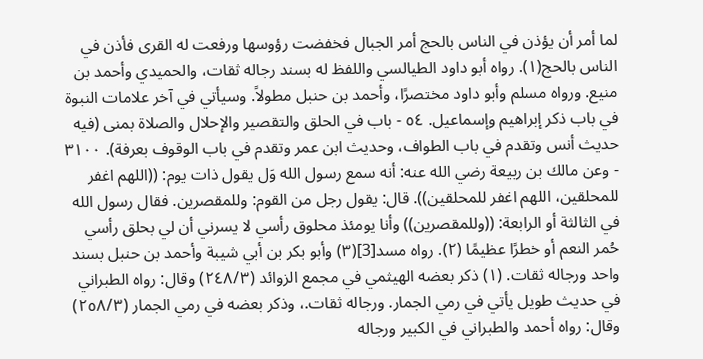لما أمر أن يؤذن في الناس بالحج أمر الجبال فخفضت رؤوسها ورفعت له القرى فأذن في الناس بالحج(١). رواه أبو داود الطيالسي واللفظ له بسند رجاله ثقات، والحميدي وأحمد بن منيع. ورواه مسلم وأبو داود مختصرًا، وأحمد بن حنبل مطولاً. وسيأتي في آخر علامات النبوة في باب ذكر إبراهيم وإسماعيل. ٥٤ - باب في الحلق والتقصير والإحلال والصلاة بمنى (فيه حديث أنس وتقدم في باب الطواف، وحديث ابن عمر وتقدم في باب الوقوف بعرفة). ٣١٠٠ - وعن مالك بن ربيعة رضي الله عنه: أنه سمع رسول الله وَل يقول ذات يوم: ((اللهم اغفر للمحلقين، اللهم اغفر للمحلقين)). قال: يقول رجل من القوم: وللمقصرين. فقال رسول الله في الثالثة أو الرابعة: ((وللمقصرين)) وأنا يومئذ محلوق رأسي لا يسرني أن لي بحلق رأسي حُمر النعم أو خطرًا عظيمًا (٢). رواه مسد[3](٣) وأبو بكر بن أبي شيبة وأحمد بن حنبل بسند واحد ورجاله ثقات. (١) ذكر بعضه الهيثمي في مجمع الزوائد (٢٤٨/٣) وقال: رواه الطبراني في حديث طويل يأتي في رمي الجمار. ورجاله ثقات.، وذكر بعضه في رمي الجمار (٢٥٨/٣) وقال: رواه أحمد والطبراني في الكبير ورجاله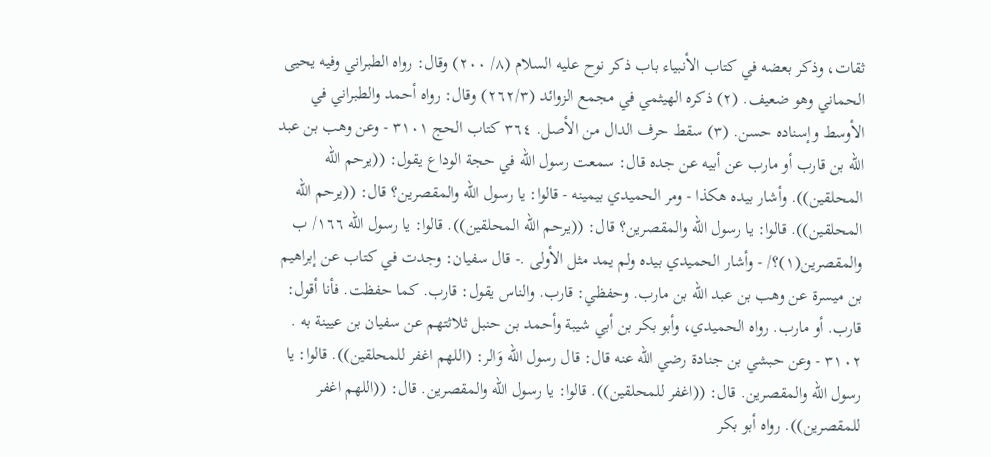ثقات، وذكر بعضه في كتاب الأنبياء باب ذكر نوح عليه السلام (٨/ ٢٠٠) وقال: رواه الطبراني وفيه يحيى الحماني وهو ضعيف. (٢) ذكره الهيثمي في مجمع الزوائد (٢٦٢/٣) وقال: رواه أحمد والطبراني في الأوسط وإسناده حسن. (٣) سقط حرف الدال من الأصل. ٣٦٤ كتاب الحج ٣١٠١ - وعن وهب بن عبد الله بن قارب أو مارب عن أبيه عن جده قال: سمعت رسول الله في حجة الوداع يقول: ((يرحم الله المحلقين)). وأشار بيده هكذا - ومر الحميدي بيمينه - قالوا: يا رسول الله والمقصرين؟ قال: ((يرحم الله المحلقين)). قالوا: يا رسول الله والمقصرين؟ قال: ((يرحم الله المحلقين)). قالوا: يا رسول الله ١٦٦/ ب والمقصرين(١)؟/ - وأشار الحميدي بيده ولم يمد مثل الأولى .- قال سفيان: وجدت في كتاب عن إبراهيم بن ميسرة عن وهب بن عبد الله بن مارب. وحفظي: قارب. والناس يقول: قارب. كما حفظت. فأنا أقول: قارب. أو مارب. رواه الحميدي، وأبو بكر بن أبي شيبة وأحمد بن حنبل ثلاثتهم عن سفيان بن عيينة به . ٣١٠٢ - وعن حبشي بن جنادة رضي الله عنه قال: قال رسول الله وَالر: (اللهم اغفر للمحلقين)). قالوا: يا رسول الله والمقصرين. قال: ((اغفر للمحلقين)). قالوا: يا رسول الله والمقصرين. قال: ((اللهم اغفر للمقصرين)). رواه أبو بكر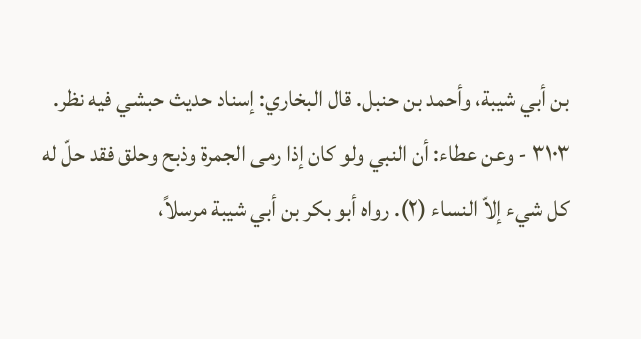بن أبي شيبة، وأحمد بن حنبل. قال البخاري: إسناد حديث حبشي فيه نظر. ٣١٠٣ - وعن عطاء: أن النبي ولو كان إذا رمى الجمرة وذبح وحلق فقد حلّ له كل شيء إلاّ النساء (٢). رواه أبو بكر بن أبي شيبة مرسلاً،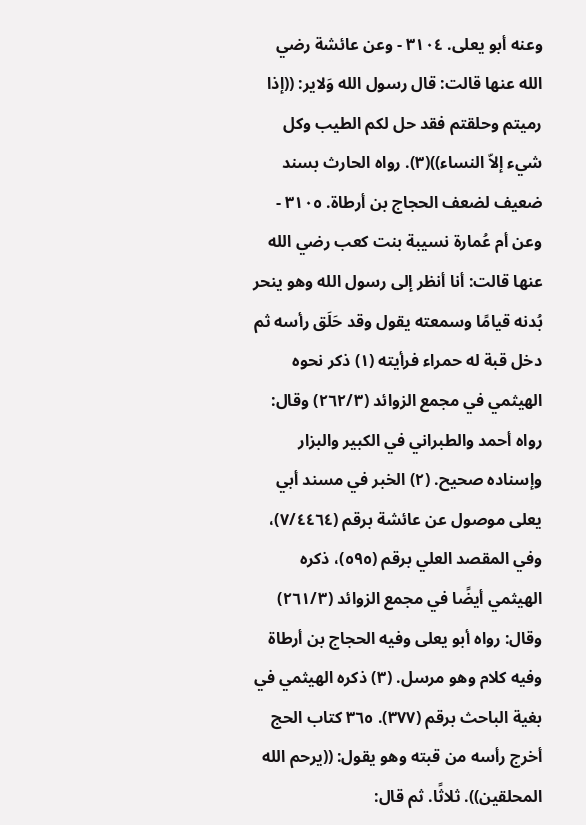وعنه أبو يعلى. ٣١٠٤ - وعن عائشة رضي الله عنها قالت: قال رسول الله وَلاير: ((إذا رميتم وحلقتم فقد حل لكم الطيب وكل شيء إلاّ النساء))(٣). رواه الحارث بسند ضعيف لضعف الحجاج بن أرطاة. ٣١٠٥ - وعن أم عُمارة نسيبة بنت كعب رضي الله عنها قالت: أنا أنظر إلى رسول الله وهو ينحر بُدنه قيامًا وسمعته يقول وقد حَلَق رأسه ثم دخل قبة له حمراء فرأيته (١) ذكر نحوه الهيثمي في مجمع الزوائد (٢٦٢/٣) وقال: رواه أحمد والطبراني في الكبير والبزار وإسناده صحيح. (٢) الخبر في مسند أبي يعلى موصول عن عائشة برقم (٧/٤٤٦٤)، وفي المقصد العلي برقم (٥٩٥)، ذكره الهيثمي أيضًا في مجمع الزوائد (٢٦١/٣) وقال: رواه أبو يعلى وفيه الحجاج بن أرطاة وفيه كلام وهو مرسل. (٣) ذكره الهيثمي في بغية الباحث برقم (٣٧٧). ٣٦٥ كتاب الحج أخرج رأسه من قبته وهو يقول: ((يرحم الله المحلقين)). ثلاثًا. ثم قال: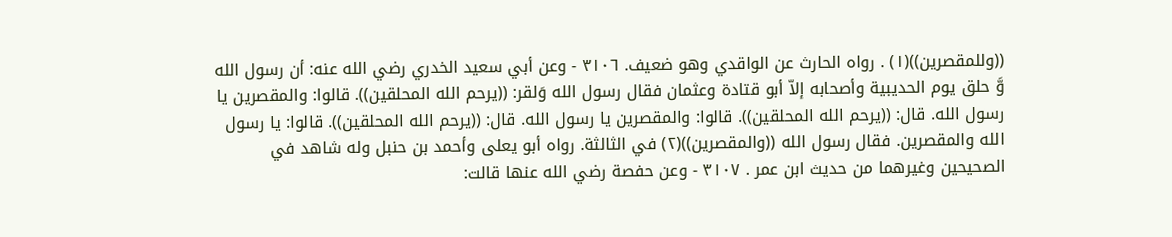((وللمقصرين))(١) . رواه الحارث عن الواقدي وهو ضعيف. ٣١٠٦ - وعن أبي سعيد الخدري رضي الله عنه: أن رسول الله وَّ حلق يوم الحديبية وأصحابه إلاّ أبو قتادة وعثمان فقال رسول الله وَلقر: ((يرحم الله المحلقين)). قالوا: والمقصرين يا رسول الله. قال: ((يرحم الله المحلقين)). قالوا: والمقصرين يا رسول الله. قال: ((يرحم الله المحلقين)). قالوا: يا رسول الله والمقصرين. فقال رسول الله ((والمقصرين))(٢) في الثالثة. رواه أبو يعلى وأحمد بن حنبل وله شاهد في الصحيحين وغيرهما من حديث ابن عمر . ٣١٠٧ - وعن حفصة رضي الله عنها قالت: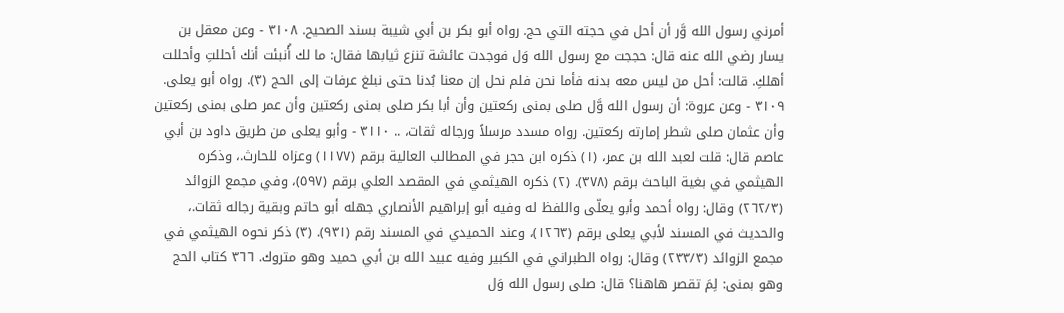أمرني رسول الله وَّر أن أحل في حجته التي حج. رواه أبو بكر بن أبي شيبة بسند الصحيح. ٣١٠٨ - وعن معقل بن يسار رضي الله عنه قال: حججت مع رسول الله وَل فوجدت عائشة تنزع ثيابها فقال: ما لك أُنبئت أنك أحللتِ وأحللت أهلكِ. قالت: أحل من ليس معه بدنه فأما نحن فلم نحل إن معنا بُدنا حتى نبلغ عرفات إلى الحج (٣). رواه أبو یعلی. ٣١٠٩ - وعن عروة: أن رسول الله وَّل صلى بمنى ركعتين وأن أبا بكر صلى بمنى ركعتين وأن عمر صلى بمنى ركعتين وأن عثمان صلى شطر إمارته ركعتين. رواه مسدد مرسلاً ورجاله ثقات، .. ٣١١٠ - وأبو يعلى من طريق داود بن أبي عاصم قال: قلت لعبد الله بن عمر، (١) ذكره ابن حجر في المطالب العالية برقم (١١٧٧) وعزاه للحارث.، وذكره الهيثمي في بغية الباحث برقم (٣٧٨). (٢) ذكره الهيثمي في المقصد العلي برقم (٥٩٧)، وفي مجمع الزوائد (٢٦٢/٣) وقال: رواه أحمد وأبو يعلّى واللفظ له وفيه أبو إبراهيم الأنصاري جهله أبو حاتم وبقية رجاله ثقات.، والحديث في المسند لأبي يعلى برقم (١٢٦٣)، وعند الحميدي في المسند رقم (٩٣١). (٣) ذكر نحوه الهيثمي في مجمع الزوائد (٢٣٣/٣) وقال: رواه الطبراني في الكبير وفيه عبيد الله بن أبي حميد وهو متروك. ٣٦٦ كتاب الحج وهو بمنى: لِمَ تقصر هاهنا؟ قال: صلى رسول الله وَل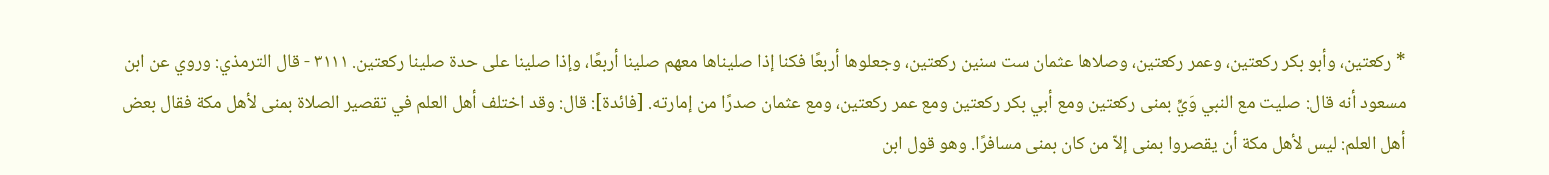* ركعتين، وأبو بكر ركعتين، وعمر ركعتين، وصلاها عثمان ست سنين ركعتين، وجعلوها أربعًا فكنا إذا صليناها معهم صلينا أربعًا، وإذا صلينا على حدة صلينا ركعتين. ٣١١١ - قال الترمذي: وروي عن ابن مسعود أنه قال: صليت مع النبي وَيِّ بمنى ركعتين ومع أبي بكر ركعتين ومع عمر ركعتين، ومع عثمان صدرًا من إمارته. [فائدة]: قال: وقد اختلف أهل العلم في تقصير الصلاة بمنى لأهل مكة فقال بعض أهل العلم: ليس لأهل مكة أن يقصروا بمنى إلاّ من كان بمنى مسافرًا. وهو قول ابن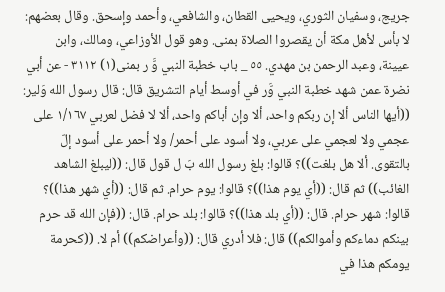جريج، وسفيان الثوري، ويحيى القطان، والشافعي، وأحمد وإسحق. وقال بعضهم: لا بأس لأهل مكة أن يقصروا الصلاة بمنى. وهو قول الأوزاعي، ومالك، وابن عيينة، وعبد الرحمن بن مهدي. ٥٥ _ باب خطبة النبي وَّ ر بمنى(١) ٣١١٢ - عن أبي نضرة عمن شهد خطبة النبي وَّر في أوسط أيام التشريق قال: قال رسول الله وَلير: ((أيها الناس ألا إن ربكم واحد، ألا وإن أباكم واحد، ألا لا فضل لعربي ١/١٦٧ على عجمي ولا لعجمي على عربي، ولا أسود على أحمر/ ولا أحمر على أسود إلّ بالتقوى. ألا هل بلغت))؟ قالوا: بلغ رسول الله بَ ل قول قال: ((ليبلغ الشاهد الغائب)) ثم قال: ((أي يوم هذا))؟ قالوا: يوم حرام. ثم قال: ((أي شهر هذا))؟ قالوا: شهر حرام. قال: ((أي بلد هذا))؟ قالوا: بلد حرام. قال: ((فإن الله قد حرم بينكم دماءكم وأموالكم)) قال: فلا أدري قال: ((وأعراضكم)) أم لا. ((كحرمة يومكم هذا في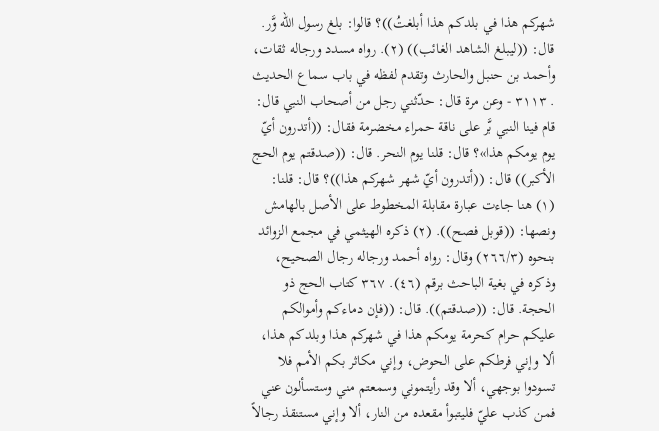شهركم هذا في بلدكم هذا أبلغتُ))؟ قالوا: بلغ رسول الله وَّر. قال: ((ليبلغ الشاهد الغائب)) (٢). رواه مسدد ورجاله ثقات، وأحمد بن حنبل والحارث وتقدم لفظه في باب سماع الحدیث . ٣١١٣ - وعن مرة قال: حدّثني رجل من أصحاب النبي قال: قام فينا النبي بَّر على ناقة حمراء مخضرمة فقال: ((أتدرون أيّ يوم يومكم هذا»؟ قال: قلنا يوم النحر. قال: ((صدقتم يوم الحج الأكبر)) قال: ((أتدرون أيّ شهر شهركم هذا))؟ قال: قلنا: (١) هنا جاءت عبارة مقابلة المخطوط على الأصل بالهامش ونصها: ((قوبل فصح)). (٢) ذكره الهيثمي في مجمع الزوائد بنحوه (٢٦٦/٣) وقال: رواه أحمد ورجاله رجال الصحيح، وذكره في بغية الباحث برقم (٤٦). ٣٦٧ كتاب الحج ذو الحجة. قال: ((صدقتم)). قال: ((فإن دماءكم وأموالكم عليكم حرام كحرمة يومكم هذا في شهركم هذا وبلدكم هذا، ألا وإني فرطكم على الحوض، وإني مكاثر بكم الأمم فلا تسودوا بوجهي، ألا وقد رأيتموني وسمعتم مني وستسألون عني فمن كذب عليّ فليتبوأ مقعده من النار، ألا وإني مستنقذ رجالاً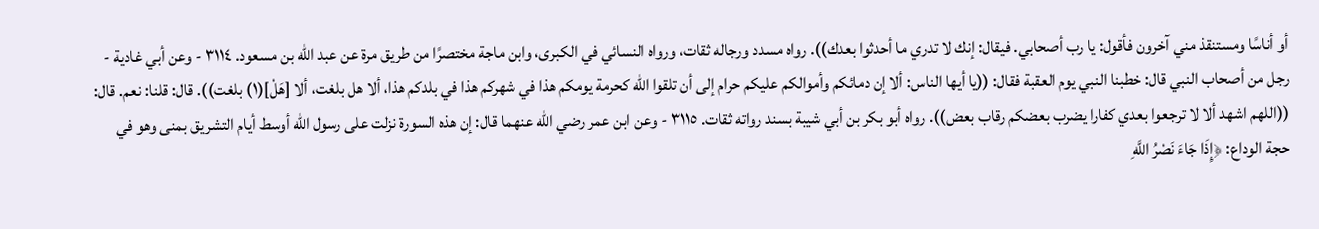أو أناسًا ومستنقذ مني آخرون فأقول: يا رب أصحابي. فيقال: إنك لا تدري ما أحدثوا بعدك)). رواه مسدد ورجاله ثقات، ورواه النسائي في الكبرى، وابن ماجة مختصرًا من طريق مرة عن عبد الله بن مسعود. ٣١١٤ - وعن أبي غادية - رجل من أصحاب النبي قال: خطبنا النبي يوم العقبة فقال: ((يا أيها الناس: ألا إن دمائكم وأموالكم عليكم حرام إلى أن تلقوا الله كحرمة يومكم هذا في شهركم هذا في بلدكم هذا، ألا هل بلغت، ألا [هَلْ](١) بلغت)). قال: قلنا: نعم. قال: ((اللهم اشهد ألا لا ترجعوا بعدي كفارا يضرب بعضكم رقاب بعض)). رواه أبو بكر بن أبي شيبة بسند رواته ثقات. ٣١١٥ - وعن ابن عمر رضي الله عنهما قال: إن هذه السورة نزلت على رسول الله أوسط أيام التشريق بمنى وهو في حجة الوداع: ﴿إِذَا جَاءَ نَصْرُ اللَّهِ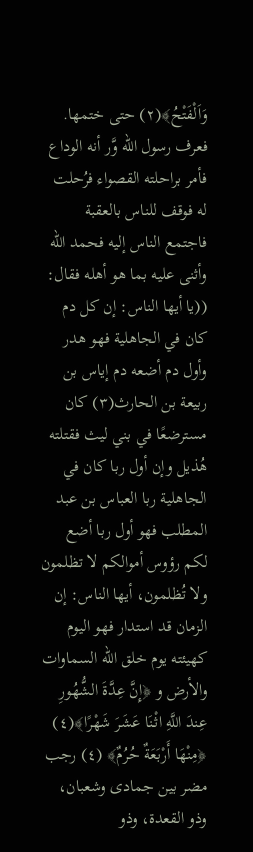وَاَلْفَتْحُ﴾(٢) حتى ختمها. فعرف رسول الله وَّر أنه الوداع فأمر براحلته القصواء فرُحلت له فوقف للناس بالعقبة فاجتمع الناس إليه فحمد الله وأثنى عليه بما هو أهله فقال: ((يا أيها الناس: إن كل دم كان في الجاهلية فهو هدر وأول دم أضعه دم إياس بن ربيعة بن الحارث(٣) كان مسترضعًا في بني ليث فقتلته هُذيل وإن أول ربا كان في الجاهلية ربا العباس بن عبد المطلب فهو أول ربا أضع لكم رؤوس أموالكم لا تظلمون ولا تُظلمون، أيها الناس: إن الزمان قد استدار فهو اليوم كهيئته يوم خلق الله السماوات والأرض و ﴿إِنَّ عِدَّةَ الشُّهُورِ عِندَ اللَّهِ اثْنَا عَشَرَ شَهْرًا﴾(٤) ﴿مِنْهَا أَرْبَعَةٌ حُرُمٌ﴾ (٤) رجب مضر بين جمادى وشعبان، وذو القعدة، وذو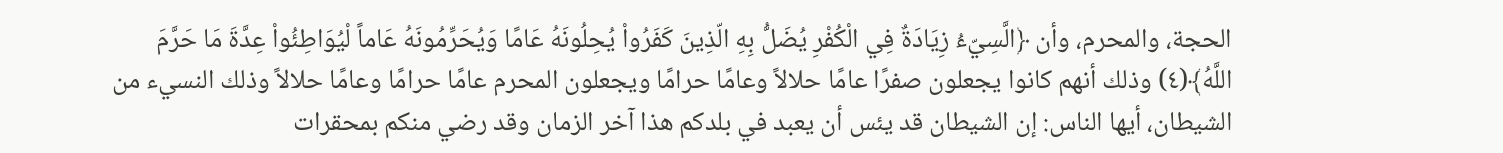الحجة، والمحرم، وأن ﴿الَّسِيّءُ زِيَادَةٌ فِي الْكُفْرِ يُضَلُّ بِهِ الّذِينَ كَفَرُواْ يُحِلُونَهُ عَامًا وَيُحَرِّمُونَهُ عَاماً لْيُوَاطِئُواْ عِدَّةَ مَا حَرَّمَ اللَّهُ﴾(٤) وذلك أنهم كانوا يجعلون صفرًا عامًا حلالاً وعامًا حرامًا ويجعلون المحرم عامًا حرامًا وعامًا حلالاً وذلك النسيء من الشيطان، أيها الناس: إن الشيطان قد يئس أن يعبد في بلدكم هذا آخر الزمان وقد رضي منكم بمحقرات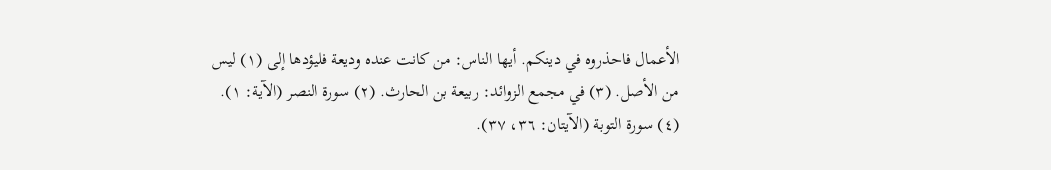الأعمال فاحذروه في دينكم. أيها الناس: من كانت عنده وديعة فليؤدها إلى (١) ليس من الأصل. (٣) في مجمع الزوائد: ربيعة بن الحارث. (٢) سورة النصر (الآية: ١). (٤) سورة التوبة (الآيتان: ٣٦، ٣٧).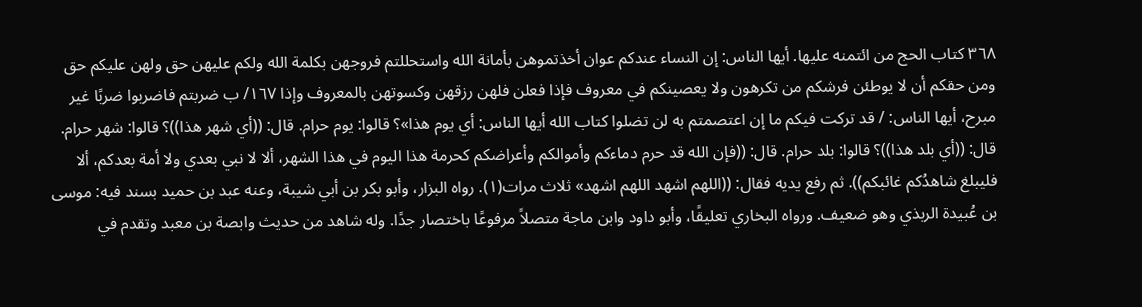٣٦٨ كتاب الحج من ائتمنه عليها. أيها الناس: إن النساء عندكم عوان أخذتموهن بأمانة الله واستحللتم فروجهن بكلمة الله ولكم عليهن حق ولهن عليكم حق ومن حقكم أن لا يوطئن فرشكم من تكرهون ولا يعصينكم في معروف فإذا فعلن فلهن رزقهن وكسوتهن بالمعروف وإذا ١٦٧/ ب ضربتم فاضربوا ضربًا غير مبرح، أيها الناس: / قد تركت فيكم ما إن اعتصمتم به لن تضلوا كتاب الله أيها الناس: أي يوم هذا»؟ قالوا: يوم حرام. قال: ((أي شهر هذا))؟ قالوا: شهر حرام. قال: ((أي بلد هذا))؟ قالوا: بلد حرام. قال: ((فإن الله قد حرم دماءكم وأموالكم وأعراضكم كحرمة هذا اليوم في هذا الشهر، ألا لا نبي بعدي ولا أمة بعدكم، ألا فليبلغ شاهدُكم غائبكم)). ثم رفع يديه فقال: ((اللهم اشهد اللهم اشهد» ثلاث مرات(١). رواه البزار، وأبو بكر بن أبي شيبة، وعنه عبد بن حميد بسند فيه: موسى بن عُبيدة الربذي وهو ضعيف. ورواه البخاري تعليقًا، وأبو داود وابن ماجة متصلاً مرفوعًا باختصار جدًا. وله شاهد من حديث وابصة بن معبد وتقدم في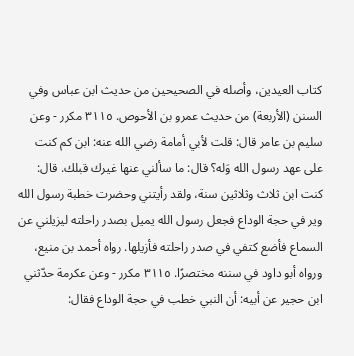كتاب العيدين، وأصله في الصحيحين من حديث ابن عباس وفي السنن (الأربعة) من حديث عمرو بن الأحوص. ٣١١٥ مكرر - وعن سليم بن عامر قال: قلت لأبي أمامة رضي الله عنه: ابن كم كنت على عهد رسول الله وَله؟ قال: ما سألني عنها غيرك قبلك. قال: كنت ابن ثلاث وثلاثين سنة، ولقد رأيتني وحضرت خطبة رسول الله وير في حجة الوداع فجعل رسول الله يميل بصدر راحلته ليزيلني عن السماع فأضع كتفي في صدر راحلته فأزيلها. رواه أحمد بن منيع، ورواه أبو داود في سننه مختصرًا. ٣١١٥ مكرر - وعن عكرمة حدّثني ابن حجير عن أبيه: أن النبي خطب في حجة الوداع فقال: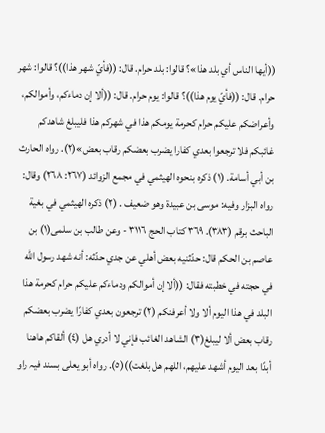((أيها الناس أي بلد هذا»؟ قالوا: بلد حرام. قال: ((فأيّ شهر هذا))؟ قالوا: شهر حرام. قال: ((فأيّ يوم هذا))؟ قالوا: يوم حرام. قال: ((ألا إن دماءكم، وأموالكم، وأعراضكم عليكم حرام كحرمة يومكم هذا في شهركم هذا فليبلغ شاهدكم غائبكم فلا ترجعوا بعدي كفارا يضرب بعضكم رقاب بعض»(٢). رواه الحارث بن أبي أسامة. (١) ذكره بنحوه الهيثمي في مجمع الزوائد (٢٦٧: ٢٦٨) وقال: رواه البزار وفيه: موسى بن عبيدة وهو ضعيف . (٢) ذكره الهيثمي في بغية الباحث برقم (٣٨٣). ٣٦٩ كتاب الحج ٣١١٦ - وعن طالب بن سلمى(١) بن عاصم بن الحكم قال: حدّثنيه بعض أهلي عن جدي حدّثه: أنه شهد رسول الله في حجته في خطبته فقال: ((ألا إن أموالكم ودماءكم عليكم حرام كحرمة هذا البلد في هذا اليوم ألا ولا أعرفنكم (٢) ترجعون بعدي كفارًا يضرب بعضكم رقاب بعض ألا ليبلغ(٣) الشاهد الغائب فإني لا أدري هل (٤) ألقاكم هاهنا أبدًا بعد اليوم أشهد عليهم، اللهم هل بلغت))(٥). رواه أبو یعلی بسند فیہ راو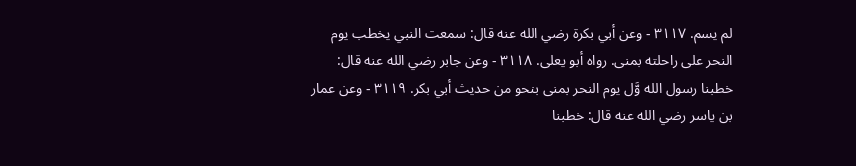لم يسم. ٣١١٧ - وعن أبي بكرة رضي الله عنه قال: سمعت النبي يخطب يوم النحر على راحلته بمنى. رواه أبو یعلی. ٣١١٨ - وعن جابر رضي الله عنه قال: خطبنا رسول الله وَّل يوم النحر بمنى بنحو من حديث أبي بكر. ٣١١٩ - وعن عمار بن ياسر رضي الله عنه قال: خطبنا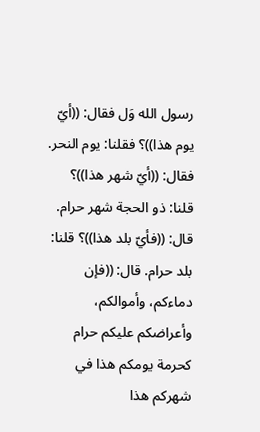رسول الله وَل فقال: ((أيّ يوم هذا))؟ فقلنا: يوم النحر. فقال: ((أيّ شهر هذا))؟ قلنا: ذو الحجة شهر حرام. قال: ((فأيّ بلد هذا))؟ قلنا: بلد حرام. قال: ((فإن دماءكم، وأموالكم، وأعراضكم عليكم حرام كحرمة يومكم هذا في شهركم هذا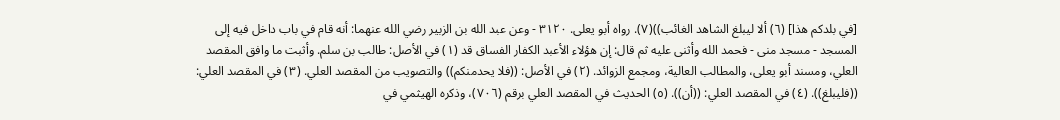[في بلدكم هذا] (٦) ألا ليبلغ الشاهد الغائب))(٧). رواه أبو يعلى. ٣١٢٠ - وعن عبد الله بن الزبير رضي الله عنهما: أنه قام في باب داخل فيه إلى المسجد - مسجد منى - فحمد الله وأثنى عليه ثم قال: إن هؤلاء الأعبد الكفار الفساق قد (١) في الأصل: طالب بن سلم. وأثبت ما وافق المقصد العلي، ومسند أبو يعلى، والمطالب العالية، ومجمع الزوائد. (٢) في الأصل: ((فلا يحدمنكم)) والتصويب من المقصد العلي. (٣) في المقصد العلي: ((فليبلغ)). (٤) في المقصد العلي: ((أن)). (٥) الحديث في المقصد العلي برقم (٧٠٦)، وذكره الهيثمي في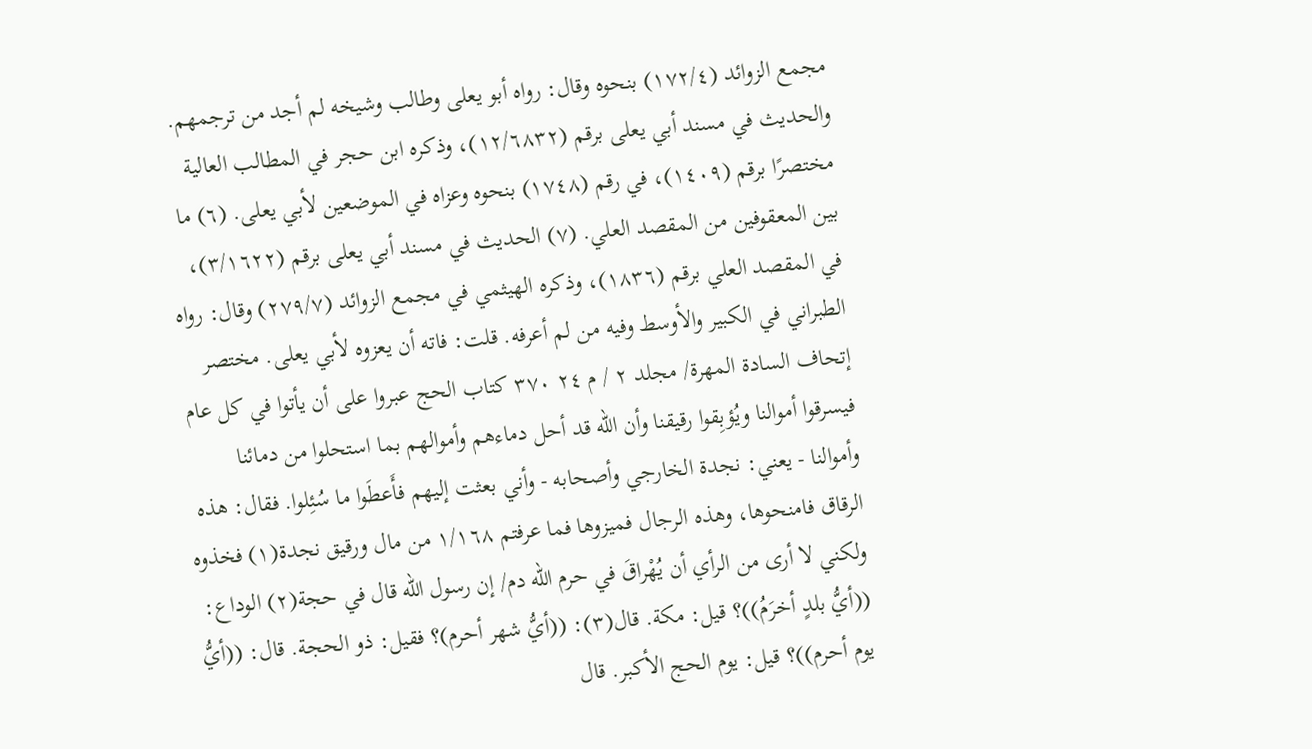مجمع الزوائد (١٧٢/٤) بنحوه وقال: رواه أبو يعلى وطالب وشيخه لم أجد من ترجمهم. والحديث في مسند أبي يعلى برقم (١٢/٦٨٣٢)، وذكره ابن حجر في المطالب العالية مختصرًا برقم (١٤٠٩)، في رقم (١٧٤٨) بنحوه وعزاه في الموضعين لأبي يعلى. (٦) ما بين المعقوفين من المقصد العلي. (٧) الحديث في مسند أبي يعلى برقم (٣/١٦٢٢)، في المقصد العلي برقم (١٨٣٦)، وذكره الهيثمي في مجمع الزوائد (٢٧٩/٧) وقال: رواه الطبراني في الكبير والأوسط وفيه من لم أعرفه. قلت: فاته أن يعزوه لأبي يعلى. مختصر إتحاف السادة المهرة/ مجلد ٢ / م ٢٤ ٣٧٠ كتاب الحج عبروا على أن يأتوا في كل عام فيسرقوا أموالنا ويُؤبِقوا رقيقنا وأن الله قد أحل دماءهم وأموالهم بما استحلوا من دمائنا وأموالنا - يعني: نجدة الخارجي وأصحابه - وأني بعثت إليهم فأَعطَوا ما سُئِلوا. فقال: هذه الرقاق فامنحوها، وهذه الرجال فميزوها فما عرفتم ١/١٦٨ من مال ورقيق نجدة(١) فخذوه ولكني لا أرى من الرأي أن يُهْراقَ في حرم الله دم/ إن رسول الله قال في حجة(٢) الوداع: ((أيُّ بلدٍ أخرَمُ))؟ قيل: مكة. قال(٣): ((أيُّ شهر أحرم)؟ فقيل: ذو الحجة. قال: ((أيُّ يوم أحرم))؟ قيل: يوم الحج الأكبر. قال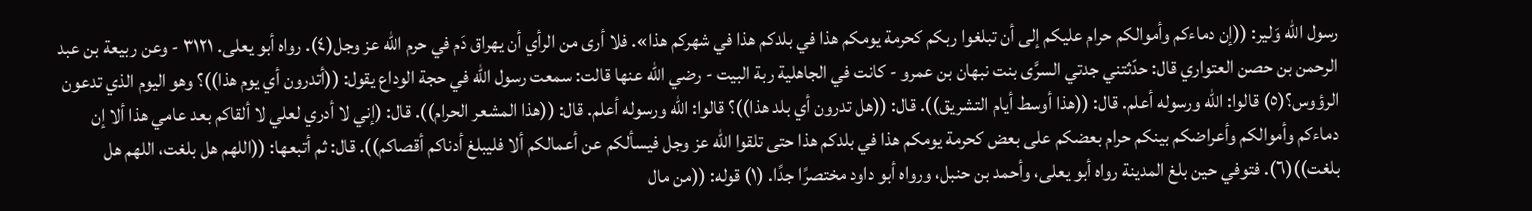رسول الله وَلير: ((إن دماءكم وأموالكم حرام عليكم إلى أن تبلغوا ربكم كحرمة يومكم هذا في بلدكم هذا في شهركم هذا». فلا أرى من الرأي أن يهراق دَم في حرم الله عز وجل(٤). رواه أبو یعلی. ٣١٢١ - وعن ربيعة بن عبد الرحمن بن حصن العتواري قال: حدّثتني جدتي السرَّى بنت نبهان بن عمرو - كانت في الجاهلية ربة البيت - رضي الله عنها قالت: سمعت رسول الله في حجة الوداع يقول: ((أتدرون أي يوم هذا))؟ وهو اليوم الذي تدعون الرؤوس؟(٥) قالوا: الله ورسوله أعلم. قال: ((هذا أوسط أيام التشريق)). قال: ((هل تدرون أي بلد هذا))؟ قالوا: الله ورسوله أعلم. قال: ((هذا المشعر الحرام)). قال: (إني لا أدري لعلي لا ألقاكم بعد عامي هذا ألا إن دماءكم وأموالكم وأعراضكم بينكم حرام بعضكم على بعض كحرمة يومكم هذا في بلدكم هذا حتى تلقوا الله عز وجل فيسألكم عن أعمالكم ألا فليبلغ أدناكم أقصاكم)). قال: ثم أتبعها: ((اللهم هل بلغت، اللهم هل بلغت))(٦). فتوفي حين بلغ المدينة رواه أبو يعلى، وأحمد بن حنبل، ورواه أبو داود مختصرًا جدًا. (١) قوله: ((من مال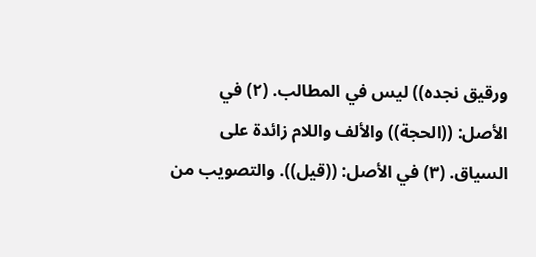ورقيق نجده)) ليس في المطالب. (٢) في الأصل: ((الحجة)) والألف واللام زائدة على السياق. (٣) في الأصل: ((قيل)). والتصويب من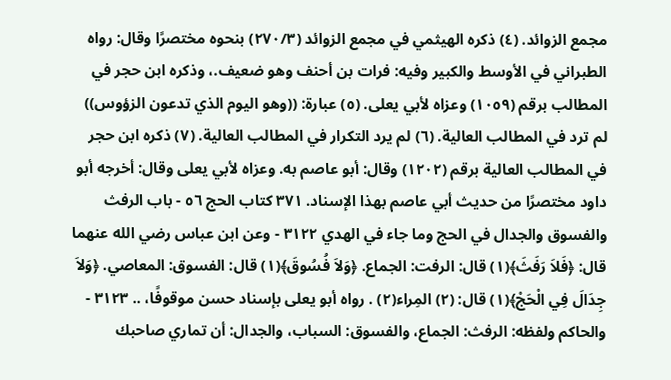مجمع الزوائد. (٤) ذكره الهيثمي في مجمع الزوائد (٢٧٠/٣) بنحوه مختصرًا وقال: رواه الطبراني في الأوسط والكبير وفيه: فرات بن أحنف وهو ضعيف.، وذكره ابن حجر في المطالب برقم (١٠٥٩) وعزاه لأبي یعلی. (٥) عبارة: ((وهو اليوم الذي تدعون الزؤوس)) لم ترد في المطالب العالية. (٦) لم يرد التكرار في المطالب العالية. (٧) ذكره ابن حجر في المطالب العالية برقم (١٢٠٢) وقال: أبو عاصم به. وعزاه لأبي يعلى وقال: أخرجه أبو داود مختصرًا من حديث أبي عاصم بهذا الإسناد. ٣٧١ كتاب الحج ٥٦ - باب الرفث والفسوق والجدال في الحج وما جاء في الهدي ٣١٢٢ - وعن ابن عباس رضي الله عنهما قال: ﴿فَلاَ رَفَثَ﴾(١) قال: الرفت: الجماع. ﴿وَلاَ فُسُوقَ﴾(١) قال: الفسوق: المعاصي. ﴿وَلاَ جِدَالَ فِي الْحَجْ﴾(١) قال: (٢) المِراء(٢) . رواه أبو يعلى بإسناد حسن موقوفًا، .. ٣١٢٣ - والحاكم ولفظه: الرفث: الجماع، والفسوق: السباب، والجدال: أن تماري صاحبك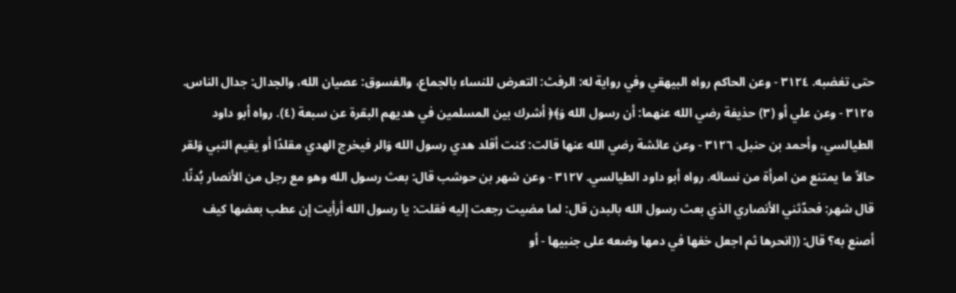حتى تغضبه. ٣١٢٤ - وعن الحاكم رواه البيهقي وفي رواية له: الرفث: التعرض للنساء بالجماع، والفسوق: عصيان الله، والجدال: جدال الناس. ٣١٢٥ - وعن علي أو (٣) حذيفة رضي الله عنهما: أن رسول الله وَ﴾﴿ أشرك بين المسلمين في هديهم البقرة عن سبعة (٤). رواه أبو داود الطيالسي، وأحمد بن حنبل. ٣١٢٦ - وعن عائشة رضي الله عنها قالت: كنت أقلد هدي رسول الله وَالر فيخرج الهدي مقلدًا أو يقيم النبي وَلقر حالاً ما يمتنع من امرأة من نسائه. رواه أبو داود الطيالسي. ٣١٢٧ - وعن شهر بن حوشب قال: بعث رسول الله وهو مع رجل من الأنصار بُدنًا. قال شهر: فحدّثني الأنصاري الذي بعث رسول الله بالبدن قال: لما مضيت رجعت إليه فقلت: يا رسول الله أرأيت إن عطب بعضها كيف أصنع به؟ قال: ((انحرها ثم اجعل خفها في دمها وضعه على جنبيها - أو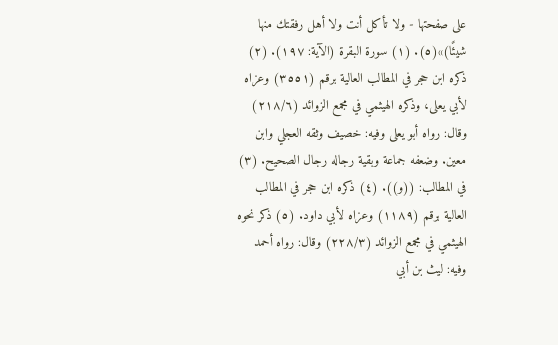على صفحتها - ولا تأكل أنت ولا أهل رفقتك منها شيئًا)»(٥). (١) سورة البقرة (الآية: ١٩٧). (٢) ذكره ابن حجر في المطالب العالية برقم (٣٥٥١) وعزاه لأبي يعلى، وذكره الهيثمي في مجمع الزوائد (٢١٨/٦) وقال: رواه أبو يعلى وفيه: خصيف وثقه العجلي وابن معين. وضعفه جماعة وبقية رجاله رجال الصحيح. (٣) في المطالب: ((و)). (٤) ذكره ابن حجر في المطالب العالية برقم (١١٨٩) وعزاه لأبي داود. (٥) ذكر نحوه الهيثمي في مجمع الزوائد (٢٢٨/٣) وقال: رواه أحمد وفيه: ليث بن أبي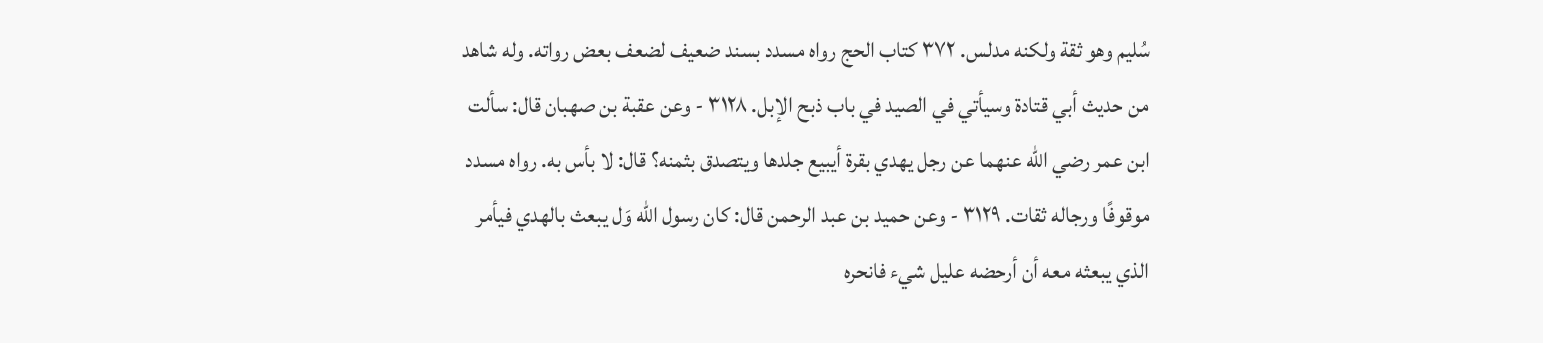سُليم وهو ثقة ولكنه مدلس. ٣٧٢ كتاب الحج رواه مسدد بسند ضعيف لضعف بعض رواته. وله شاهد من حديث أبي قتادة وسيأتي في الصيد في باب ذبح الإبل. ٣١٢٨ - وعن عقبة بن صهبان قال: سألت ابن عمر رضي الله عنهما عن رجل يهدي بقرة أيبيع جلدها ويتصدق بثمنه؟ قال: لا بأس به. رواه مسدد موقوفًا ورجاله ثقات. ٣١٢٩ - وعن حميد بن عبد الرحمن قال: كان رسول الله وَل يبعث بالهدي فيأمر الذي يبعثه معه أن أرحضه عليل شيء فانحره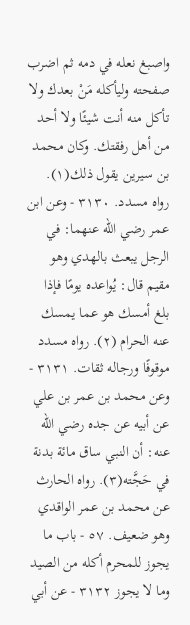واصبغ نعله في دمه ثم اضرب صفحته وليأكله مَنْ بعدك ولا تأكل منه أنت شيئًا ولا أحد من أهل رفقتك. وكان محمد بن سیرین يقول ذلك(١). رواه مسدد. ٣١٣٠ - وعن ابن عمر رضي الله عنهما: في الرجل يبعث بالهدي وهو مقيم قال: يُواعده يومًا فإذا بلغ أمسك هو عما يمسك عنه الحرام (٢). رواه مسدد موقوفًا ورجاله ثقات. ٣١٣١ - وعن محمد بن عمر بن علي عن أبيه عن جده رضي الله عنه: أن النبي ساق مائة بدنة في حَجَّته(٣). رواه الحارث عن محمد بن عمر الواقدي وهو ضعيف. ٥٧ - باب ما يجوز للمحرم أكله من الصيد وما لا يجوز ٣١٣٢ - عن أبي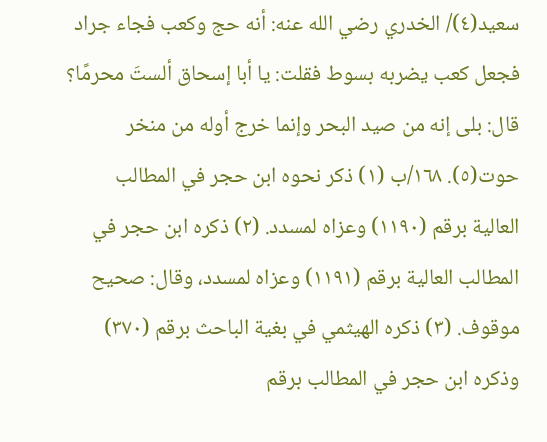سعيد(٤)/ الخدري رضي الله عنه: أنه حج وكعب فجاء جراد فجعل كعب يضربه بسوط فقلت: يا أبا إسحاق ألستَ محرمًا؟ قال: بلى إنه من صيد البحر وإنما خرج أوله من منخر حوت(٥). ١٦٨/ب (١) ذكر نحوه ابن حجر في المطالب العالية برقم (١١٩٠) وعزاه لمسدد. (٢) ذكره ابن حجر في المطالب العالية برقم (١١٩١) وعزاه لمسدد، وقال: صحيح موقوف. (٣) ذكره الهيثمي في بغية الباحث برقم (٣٧٠) وذكره ابن حجر في المطالب برقم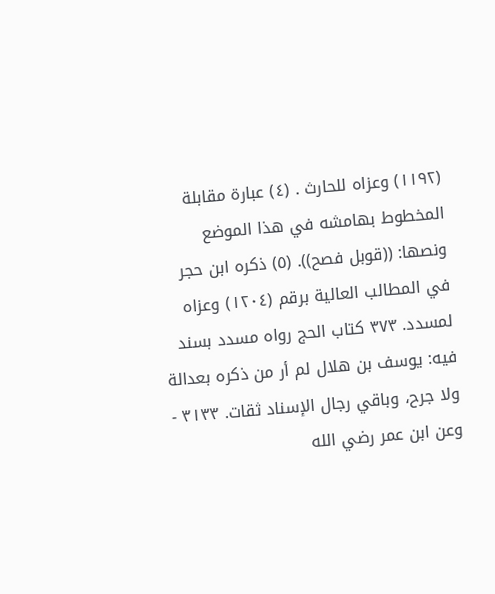(١١٩٢) وعزاه للحارث . (٤) عبارة مقابلة المخطوط بهامشه في هذا الموضع ونصها: ((قوبل فصح)). (٥) ذكره ابن حجر في المطالب العالية برقم (١٢٠٤) وعزاه لمسدد. ٣٧٣ كتاب الحج رواه مسدد بسند فيه: يوسف بن هلال لم أر من ذكره بعدالة ولا جرح، وباقي رجال الإسناد ثقات. ٣١٣٣ - وعن ابن عمر رضي الله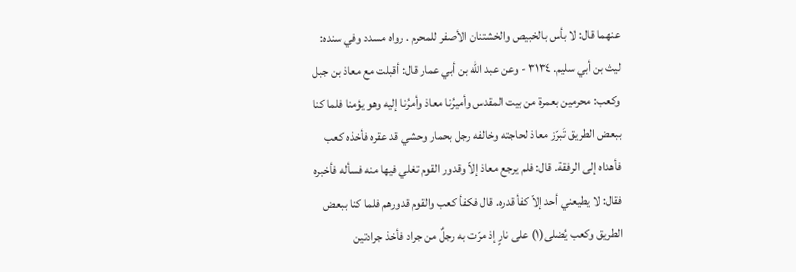عنهما قال: لا بأس بالخبيص والخشتنان الأصفر للمحرم . رواه مسدد وفي سنده: ليث بن أبي سليم. ٣١٣٤ - وعن عبد الله بن أبي عمار قال: أقبلت مع معاذ بن جبل وكعب: محرمين بعمرة من بيت المقدس وأميرُنا معاذ وأمرُنا إليه وهو يؤمنا فلما كنا ببعض الطريق تَبرّز معاذ لحاجته وخالفه رجل بحمار وحشي قد عقره فأخذه كعب فأهداه إلى الرفقة. قال: فلم يرجع معاذ إلاّ وقدور القوم تغلي فيها منه فسأله فأخبره فقال: لا يطيعني أحد إلاّ كفأ قدره. قال فكفأ كعب والقوم قدورهم فلما كنا ببعض الطريق وكعب يُضلى(١) على نارٍ إذ مرّت به رجلٌ من جراد فأخذ جرادتين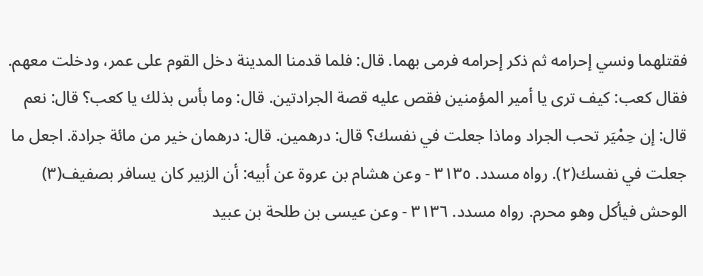فقتلهما ونسي إحرامه ثم ذكر إحرامه فرمى بهما. قال: فلما قدمنا المدينة دخل القوم على عمر، ودخلت معهم. فقال كعب: كيف ترى يا أمير المؤمنين فقص عليه قصة الجرادتين. قال: وما بأس بذلك يا كعب؟ قال: نعم قال: إن حِمْيَر تحب الجراد وماذا جعلت في نفسك؟ قال: درهمين. قال: درهمان خير من مائة جرادة. اجعل ما جعلت في نفسك(٢). رواه مسدد. ٣١٣٥ - وعن هشام بن عروة عن أبيه: أن الزبير كان يسافر بصفيف(٣) الوحش فيأكل وهو محرم. رواه مسدد. ٣١٣٦ - وعن عيسى بن طلحة بن عبيد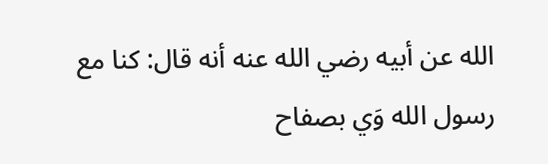الله عن أبيه رضي الله عنه أنه قال: كنا مع رسول الله وَي بصفاح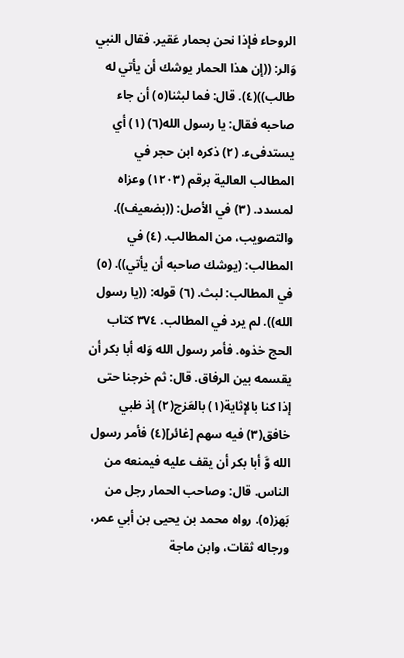الروحاء فإذا نحن بحمار عَقير. فقال النبي وَالر: ((إن هذا الحمار يوشك أن يأتي له طالب))(٤). قال: فما لبثنا(٥) أن جاء صاحبه فقال: يا رسول الله(٦) (١) أي يستدفىء. (٢) ذكره ابن حجر في المطالب العالية برقم (١٢٠٣) وعزاه لمسدد. (٣) في الأصل: ((بضعيف)). والتصويب، من المطالب. (٤) في المطالب: (يوشك صاحبه أن يأتي)). (٥) في المطالب: لبث. (٦) قوله: ((يا رسول الله)). لم يرد في المطالب. ٣٧٤ كتاب الحج خذوه. فأمر رسول الله وَله أبا بكر أن يقسمه بين الرفاق. قال: ثم خرجنا حتى إذا كنا بالإثاية(١) بالعَزج(٢) إذ ظبي خافق(٣) فيه سهم [غائر](٤) فأمر رسول الله وَّ أبا بكر أن يقف عليه فيمنعه من الناس. قال: وصاحب الحمار رجل من بَهز(٥). رواه محمد بن يحيى بن أبي عمر، ورجاله ثقات، وابن ماجة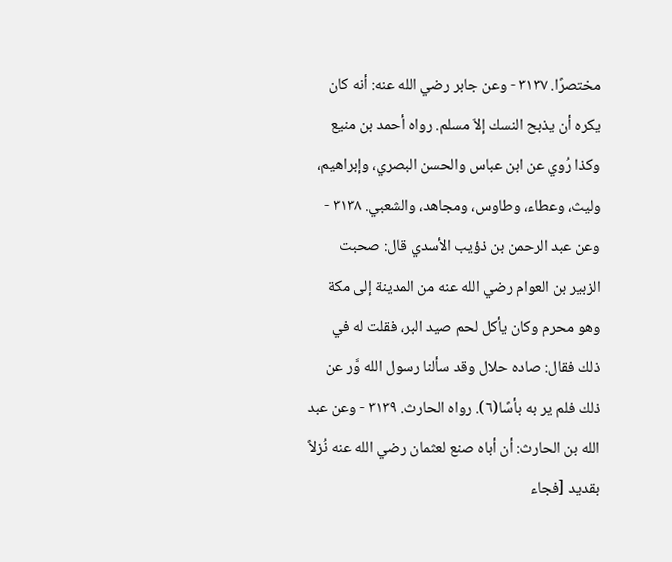مختصرًا. ٣١٣٧ - وعن جابر رضي الله عنه: أنه كان يكره أن يذبح النسك إلاّ مسلم. رواه أحمد بن منيع وكذا رُوي عن ابن عباس والحسن البصري، وإبراهيم، ولیث، وعطاء، وطاوس، ومجاهد، والشعبي. ٣١٣٨ - وعن عبد الرحمن بن ذؤيب الأسدي قال: صحبت الزبير بن العوام رضي الله عنه من المدينة إلى مكة وهو محرم وكان يأكل لحم صيد البر، فقلت له في ذلك فقال: صاده حلال وقد سألنا رسول الله وَّر عن ذلك فلم ير به بأسًا(٦). رواه الحارث. ٣١٣٩ - وعن عبد الله بن الحارث: أن أباه صنع لعثمان رضي الله عنه نُزلاً بقديد [فجاء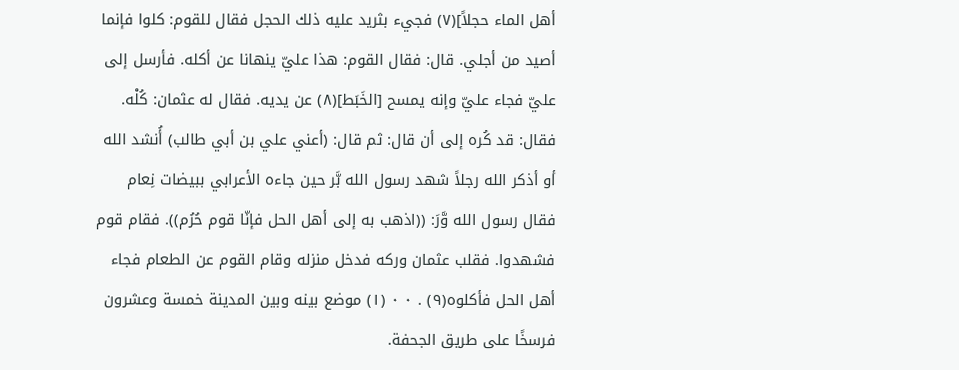أهل الماء حجلاً](٧) فجيء بثريد عليه ذلك الحجل فقال للقوم: كلوا فإنما أصيد من أجلي. قال: فقال القوم: هذا عليّ ينهانا عن أكله. فأرسل إلى عليّ فجاء عليّ وإنه يمسح [الخَبَط](٨) عن يديه. فقال له عثمان: كُلْه. فقال: قد كُره إلى أن قال: ثم قال: (أعني علي بن أبي طالب) أُنشد الله أو أذكر الله رجلاً شهد رسول الله بَّر حين جاءه الأعرابي ببيضات نِعام فقال رسول الله وَّرَ: ((اذهب به إلى أهل الحل فإنّا قوم حُرُم)). فقام قوم فشهدوا. فقلب عثمان وركه فدخل منزله وقام القوم عن الطعام فجاء أهل الحل فأكلوه(٩) . ٠ ٠ (١) موضع بينه وبين المدينة خمسة وعشرون فرسخًا على طريق الجحفة.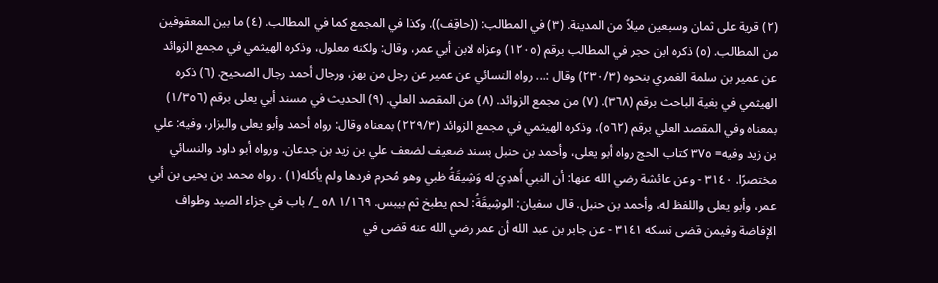(٢) قرية على ثمان وسبعين ميلاً من المدينة. (٣) في المطالب: ((حاقِف)). وكذا في المجمع كما في المطالب. (٤) ما بين المعقوفين من المطالب. (٥) ذكره ابن حجر في المطالب برقم (١٢٠٥) وعزاه لابن أبي عمر، وقال: ولكنه معلول، وذكره الهيثمي في مجمع الزوائد عن عمير بن سلمة الغمري بنحوه (٢٣٠/٣) وقال :... رواه النسائي عن عمير عن رجل من بهز، ورجال أحمد رجال الصحيح. (٦) ذكره الهيثمي في بغية الباحث برقم (٣٦٨). (٧) من مجمع الزوائد. (٨) من المقصد العلي. (٩) الحديث في مسند أبي يعلى برقم (١/٣٥٦) بمعناه وفي المقصد العلي برقم (٥٦٢)، وذكره الهيثمي في مجمع الزوائد (٢٢٩/٣) بمعناه وقال: رواه أحمد وأبو يعلى والبزار، وفيه: علي بن زيد وفيه= ٣٧٥ كتاب الحج رواه أبو يعلى، وأحمد بن حنبل بسند ضعيف لضعف علي بن زيد بن جدعان. ورواه أبو داود والنسائي مختصرًا. ٣١٤٠ - وعن عائشة رضي الله عنها: أن النبي أَهدِيَ له وَشِيقَةُ ظبي وهو مُحرم فردها ولم يأكله(١) . رواه محمد بن يحيى بن أبي عمر، وأبو يعلى واللفظ له، وأحمد بن حنبل. قال سفيان: الوشِيقَةُ: لحم يطبخ ثم بيبس. ١/١٦٩ ٥٨ _/ باب في جزاء الصيد وطواف الإفاضة وفیمن قضی نسكه ٣١٤١ - عن جابر بن عبد الله أن عمر رضي الله عنه قضى في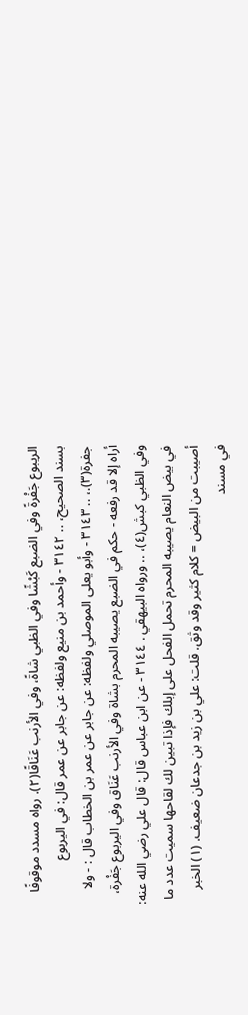الريبوع جَفْرةً وفي الضبع كَبْشًا وفي الظبي شاةً، وفي الأرنب عَنَاقًا(٢). رواه مسدد موقوفًا بسند الصحيح، .. ٣١٤٢ - وأحمد بن منيع ولفظه: عن جابر عن عمر قال: في اليربوع جفرة(٣).، .. ٣١٤٣ - وأبو يعلى الموصلي ولفظه: عن جابر عن عمر بن الخطاب قال : - ولا أراه إلا قد رفعه - حكم في الضبع يصيبه المحرم بشاة وفي الأرنب عَنَاق وفي اليربوع جَفْرة، وفي الظبي كبش(٤)، .. ورواه البيهقي . ٣١٤٤ - عن ابن عباس قال: قال علي رضي الله عنه: في بيض النعام يصيبه المحرم تحمل الفحل على إبلك فإذا تبين لك لقاحها سميت عدد ما أصيبت من البيض = كلام كثير وقد وثق. قلت: علي بن زيد بن جدعان ضعيف. (١) الخبر في مسند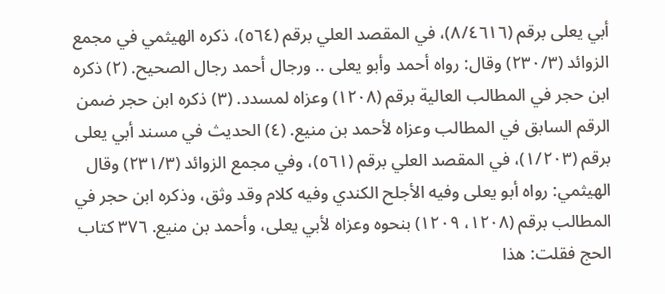أبي يعلى برقم (٨/٤٦١٦)، في المقصد العلي برقم (٥٦٤)، ذكره الهيثمي في مجمع الزوائد (٢٣٠/٣) وقال: رواه أحمد وأبو يعلى .. ورجال أحمد رجال الصحيح. (٢) ذكره ابن حجر في المطالب العالية برقم (١٢٠٨) وعزاه لمسدد. (٣) ذكره ابن حجر ضمن الرقم السابق في المطالب وعزاه لأحمد بن منيع. (٤) الحديث في مسند أبي يعلى برقم (١/٢٠٣)، في المقصد العلي برقم (٥٦١)، وفي مجمع الزوائد (٢٣١/٣) وقال الهيثمي: رواه أبو يعلى وفيه الأجلح الكندي وفيه كلام وقد وثق، وذكره ابن حجر في المطالب برقم (١٢٠٨، ١٢٠٩) بنحوه وعزاه لأبي يعلى، وأحمد بن منيع. ٣٧٦ كتاب الحج فقلت: هذا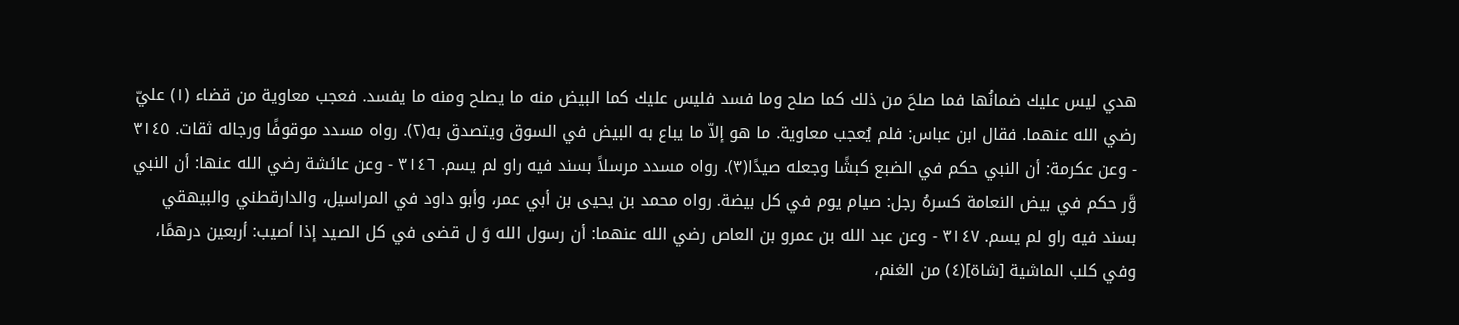هدي ليس عليك ضمانُها فما صلحَ من ذلك كما صلح وما فسد فليس عليك كما البيض منه ما يصلح ومنه ما يفسد. فعجب معاوية من قضاء (١) عليّ رضي الله عنهما. فقال ابن عباس: فلم يُعجب معاوية. ما هو إلاّ ما يباع به البيض في السوق ویتصدق به(٢). رواه مسدد موقوفًا ورجاله ثقات. ٣١٤٥ - وعن عكرمة: أن النبي حكم في الضبع كبشًا وجعله صيدًا(٣). رواه مسدد مرسلاً بسند فيه راو لم يسم. ٣١٤٦ - وعن عائشة رضي الله عنها: أن النبي وَّر حكم في بيض النعامة كسرهُ رجل: صيام يوم في كل بيضة. رواه محمد بن يحيى بن أبي عمر، وأبو داود في المراسيل، والدارقطني والبيهقي بسند فیه راو لم يسم. ٣١٤٧ - وعن عبد الله بن عمرو بن العاص رضي الله عنهما: أن رسول الله وَ ل قضى في كل الصيد إذا أصيب: أربعين درهمًا، وفي كلب الماشية [شاة](٤) من الغنم،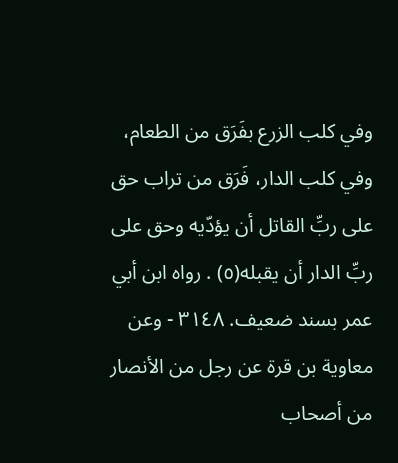وفي كلب الزرع بفَرَق من الطعام، وفي كلب الدار، فَرَق من تراب حق على ربِّ القاتل أن يؤدّيه وحق على ربِّ الدار أن يقبله(٥) . رواه ابن أبي عمر بسند ضعيف. ٣١٤٨ - وعن معاوية بن قرة عن رجل من الأنصار من أصحاب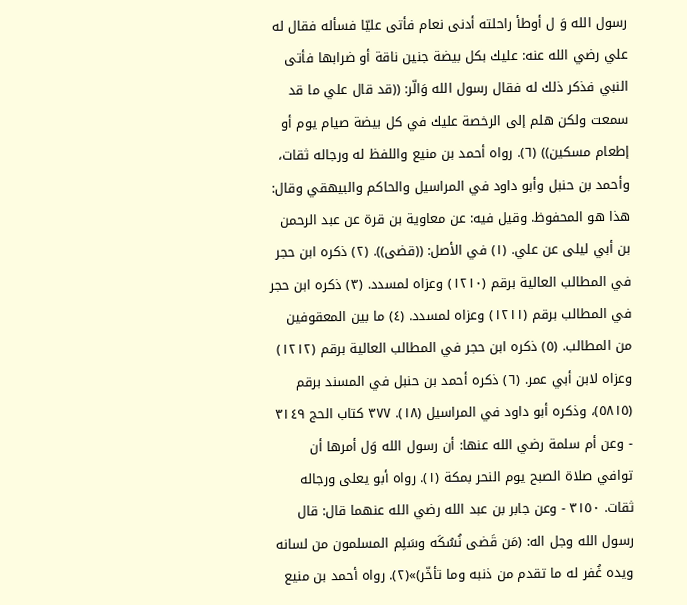رسول الله وَ ل أوطأ راحلته أدنى نعام فأتى عليّا فسأله فقال له علي رضي الله عنه: عليك بكل بيضة جنين ناقة أو ضرابها فأتى النبي فذكر ذلك له فقال رسول الله وَالّر: ((قد قال علي ما قد سمعت ولكن هلم إلى الرخصة عليك في كل بيضة صيام يوم أو إطعام مسكين)) (٦). رواه أحمد بن منيع واللفظ له ورجاله ثقات، وأحمد بن حنبل وأبو داود في المراسيل والحاكم والبيهقي وقال: هذا هو المحفوظ. وقيل فيه: عن معاوية بن قرة عن عبد الرحمن بن أبي ليلى عن علي. (١) في الأصل: ((قضى)). (٢) ذكره ابن حجر في المطالب العالية برقم (١٢١٠) وعزاه لمسدد. (٣) ذكره ابن حجر في المطالب برقم (١٢١١) وعزاه لمسدد. (٤) ما بين المعقوفين من المطالب. (٥) ذكره ابن حجر في المطالب العالية برقم (١٢١٢) وعزاه لابن أبي عمر. (٦) ذكره أحمد بن حنبل في المسند برقم (٥٨١٥)، وذكره أبو داود في المراسيل (١٨). ٣٧٧ كتاب الحج ٣١٤٩ - وعن أم سلمة رضي الله عنها: أن رسول الله وَل أمرها أن توافي صلاة الصبح يوم النحر بمكة (١). رواه أبو يعلى ورجاله ثقات. ٣١٥٠ - وعن جابر بن عبد الله رضي الله عنهما قال: قال رسول الله وجل اله: (مَن قَضى نُسُكَه وسَلِم المسلمون من لسانه ويده غُفر له ما تقدم من ذنبه وما تأخّر)»(٢). رواه أحمد بن منيع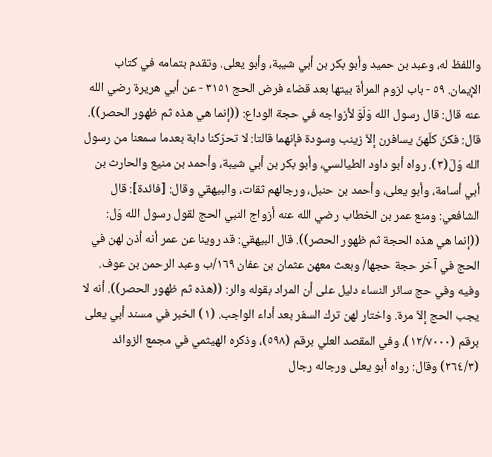واللفظ له، وعبد بن حميد وأبو بكر بن أبي شيبة، وأبو يعلى. وتقدم بتمامه في كتاب الإيمان. ٥٩ - باب لزوم المرأة بيتها بعد قضاء فرض الحج ٣١٥١ - عن أبي هريرة رضي الله عنه قال: قال رسول الله وَلَوَ لأزواجه في حجة الوداع: ((إنما هي هذه ثم ظهور الحصر)). قال: فكنّ كلّهنّ يسافرن إلاّ زينب وسودة فإنهما قالتا: لا تحرّكنا دابة بعدما سمعنا من رسول الله وَلَ(٣). رواه أبو داود الطيالسي، وأبو بكر بن أبي شيبة، وأحمد بن منيع والحارث بن أبي أسامة، وأبو يعلى، وأحمد بن حنبل، ورجالهم ثقات، والبيهقي وقال: [فائدة]: قال الشافعي: ومنع عمر بن الخطاب رضي الله عنه أزواج النبي الحج لقول رسول الله وَل: ((إنما هي هذه الحجة ثم ظهور الحصر)). قال البيهقي: قد روينا عن عمر أنه أذن لهن في الحج في آخر حجة حجها/ وبعث معهن عثمان بن عفان ١٦٩/ب وعبد الرحمن بن عوف. وفيه وفي حج سائر النساء دليل على أن المراد بقوله والر: ((هذه ثم ظهور الحصر)). أنه لا يجب الحج إلاّ مرة. واختار لهن ترك السفر بعد أداء الواجب. (١) الخبر في مسند أبي يعلى برقم (١٢/٧٠٠٠)، وفي المقصد العلي برقم (٥٩٨)، وذكره الهيثمي في مجمع الزوائد (٢٦٤/٣) وقال: رواه أبو يعلى ورجاله رجال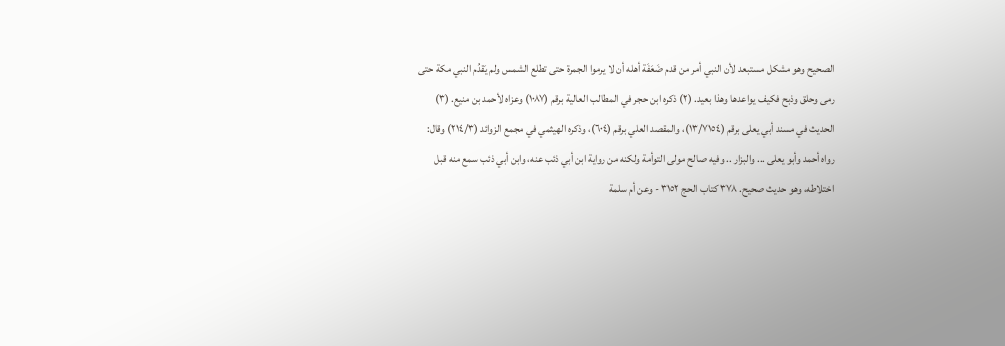الصحيح وهو مشكل مستبعد لأن النبي أمر من قدم ضَعَفَة أهله أن لا يرموا الجمرة حتى تطلع الشمس ولم يَقدُم النبي مكة حتى رمى وحلق وذبح فكيف يواعدها وهذا بعيد. (٢) ذكره ابن حجر في المطالب العالية برقم (١٠٨٧) وعزاه لأحمد بن منيع. (٣) الحديث في مسند أبي يعلى برقم (١٣/٧١٥٤)، والمقصد العلي برقم (٦٠٤)، وذكره الهيثمي في مجمع الزوائد (٢١٤/٣) وقال: رواه أحمد وأبو يعلى ... والبزار .. وفيه صالح مولى التوأمة ولكنه من رواية ابن أبي ذئب عنه، وابن أبي ذئب سمع منه قبل اختلاطه، وهو حديث صحيح. ٣٧٨ كتاب الحج ٣١٥٢ - وعن أم سلمة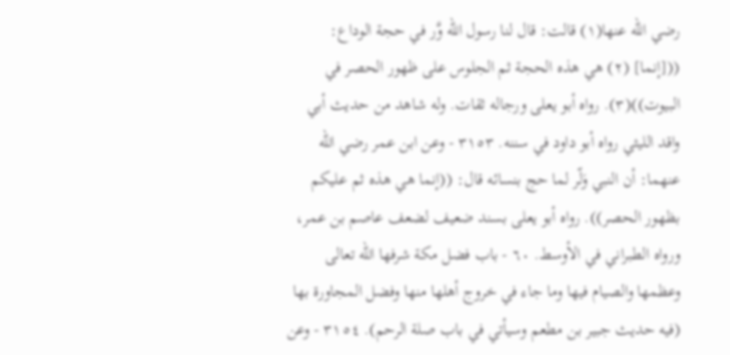رضي الله عنها(١) قالت: قال لنا رسول الله وَّر في حجة الوداع: (([إنما] (٢) هي هذه الحجة ثم الجلوس على ظهور الحصر في البيوت))(٣). رواه أبو يعلى ورجاله ثقات. وله شاهد من حديث أبي واقد الليثي رواه أبو داود في سننه. ٣١٥٣ - وعن ابن عمر رضي الله عنهما: أن النبي وَلّر لما حج بنسائه قال: ((إنما هي هذه ثم عليكم بظهور الحصر)). رواه أبو يعلى بسند ضعيف لضعف عاصم بن عمر، ورواه الطبراني في الأوسط. ٦٠ - باب فضل مكة شرفها الله تعالى وعظمها والصيام فيها وما جاء في خروج أهلها منها وفضل المجاورة بها (فيه حديث جبير بن مطعم وسيأتي في باب صلة الرحم). ٣١٥٤ - وعن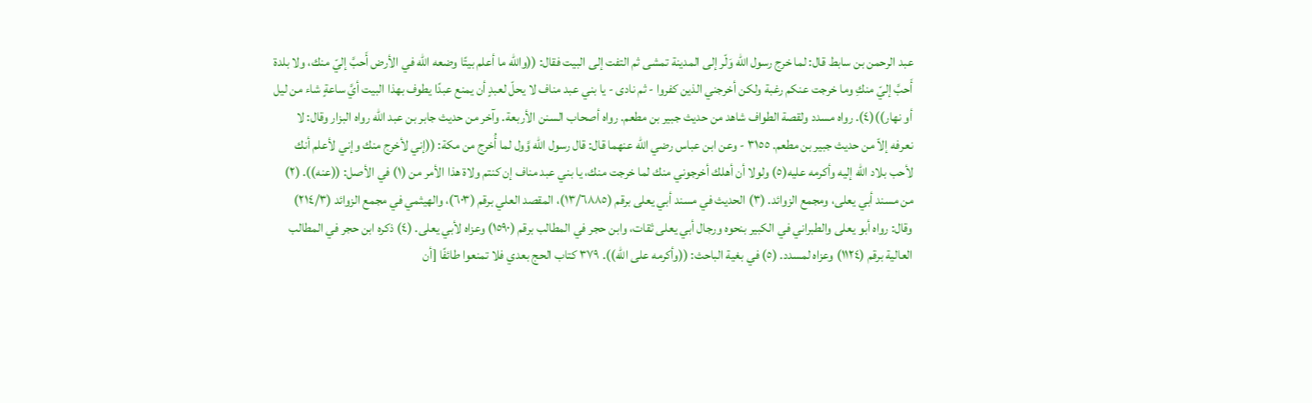عبد الرحمن بن سابط قال: لما خرج رسول الله وَلّر إلى المدينة تمشى ثم التفت إلى البيت فقال: ((والله ما أعلم بيتًا وضعه الله في الأرض أَحبَّ إليّ منك، ولا بلدة أَحبَّ إليّ منكِ وما خرجت عنكم رغبة ولكن أخرجني الذين كفروا - ثم نادى - يا بني عبد مناف لا يحلّ لعبدٍ أن يمنع عبدًا يطوف بهذا البيت أيَّ ساعةٍ شاء من ليل أو نهار))(٤). رواه مسدد ولقصة الطواف شاهد من حديث جبير بن مطعم. رواه أصحاب السنن الأربعة. وآخر من حديث جابر بن عبد الله رواه البزار وقال: لا نعرفه إلاّ من حديث جبير بن مطعم. ٣١٥٥ - وعن ابن عباس رضي الله عنهما قال: قال رسول الله وَّول لما أُخرج من مكة: ((إني لأخرج منك وإني لأعلم أنك لأحب بلاد الله إليه وأكرمه عليه(٥) ولولا أن أهلك أخرجوني منك لما خرجت منك، يا بني عبد مناف إن كنتم ولاة هذا الأمر من (١) في الأصل: ((عنه)). (٢) من مسند أبي يعلى، ومجمع الزوائد. (٣) الحديث في مسند أبي يعلى برقم (١٣/٦٨٨٥)، المقصد العلي برقم (٦٠٣)، والهيثمي في مجمع الزوائد (٢١٤/٣) وقال: رواه أبو يعلى والطبراني في الكبير بنحوه ورجال أبي يعلى ثقات، وابن حجر في المطالب برقم (١٥٩٠) وعزاه لأبي يعلى. (٤) ذكره ابن حجر في المطالب العالية برقم (١١٢٤) وعزاه لمسدد. (٥) في بغية الباحث: ((وأكرمه على الله)). ٣٧٩ كتاب الحج بعدي فلا تمنعوا طائفًا [أن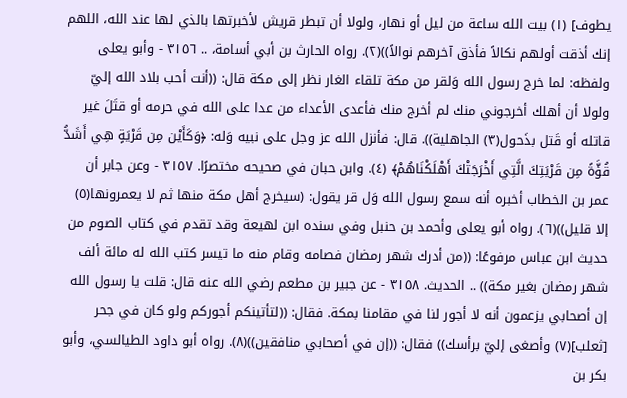يطوف] (١) بيت الله ساعة من ليل أو نهار، ولولا أن تبطر قريش لأخبرتها بالذي لها عند الله، اللهم إنك أذقت أولهم نكالاً فأذق آخرهم نوالاً))(٢). رواه الحارث بن أبي أسامة، .. ٣١٥٦ - وأبو يعلى ولفظه: لما خرج رسول الله وَلقر من مكة تلقاء الغار نظر إلى مكة قال: ((أنت أحب بلاد الله إليّ ولولا أن أهلك أخرجوني منك لم أخرج منك فأعدى الأعداء من عدا على الله في حرمه أو قتَلَ غير قاتله أو قَتل بذَحول(٣) الجاهلية)). قال: فأنزل الله عز وجل على نبيه وَله: ﴿وَكَأَيْن مِن قَرْيَةٍ هِي أَشَدُّ قُؤَّةً مِن قَرْيَتِكَ الَّتِي أَخْرَجَتْكَ أَهْلَكْنَاهُمْ﴾ (٤). وابن حبان في صحيحه مختصرًا. ٣١٥٧ - وعن جابر أن عمر بن الخطاب أخبره أنه سمع رسول الله وَل قر يقول: (سيخرج أهل مكة منها ثم لا يعمرونها(٥) إلا قليل))(٦). رواه أبو يعلى وأحمد بن حنبل وفي سنده ابن لهيعة وقد تقدم في كتاب الصوم من حديث ابن عباس مرفوعًا: ((من أدرك شهر رمضان فصامه وقام منه ما تيسر كتب الله له مائة ألف شهر رمضان بغير مكة)) .. الحديث. ٣١٥٨ - عن جبير بن مطعم رضي الله عنه قال: قلت يا رسول الله إن أصحابي يزعمون أنه لا أجور لنا في مقامنا بمكة. فقال: ((لتأتينكم أجوركم ولو كان في جحر [ثعلب](٧) وأصغى إليّ برأسك)) فقال: ((إن في أصحابي منافقين))(٨). رواه أبو داود الطيالسي، وأبو بكر بن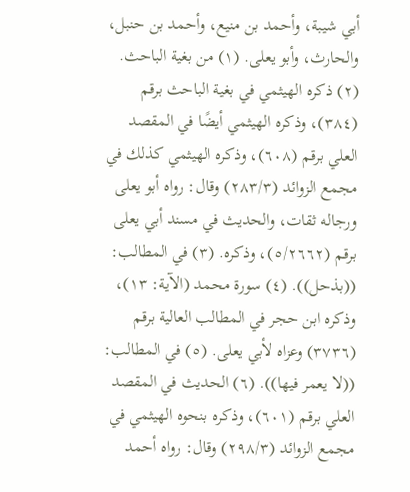أبي شيبة، وأحمد بن منيع، وأحمد بن حنبل، والحارث، وأبو يعلى. (١) من بغية الباحث. (٢) ذكره الهيثمي في بغية الباحث برقم (٣٨٤)، وذكره الهيثمي أيضًا في المقصد العلي برقم (٦٠٨)، وذكره الهيثمي كذلك في مجمع الزوائد (٢٨٣/٣) وقال: رواه أبو يعلى ورجاله ثقات، والحديث في مسند أبي يعلى برقم (٥/٢٦٦٢)، وذكره. (٣) في المطالب: ((بذحل)). (٤) سورة محمد (الآية: ١٣)، وذكره ابن حجر في المطالب العالية برقم (٣٧٣٦) وعزاه لأبي يعلى. (٥) في المطالب: ((لا يعمر فيها)). (٦) الحديث في المقصد العلي برقم (٦٠١)، وذكره بنحوه الهيثمي في مجمع الزوائد (٢٩٨/٣) وقال: رواه أحمد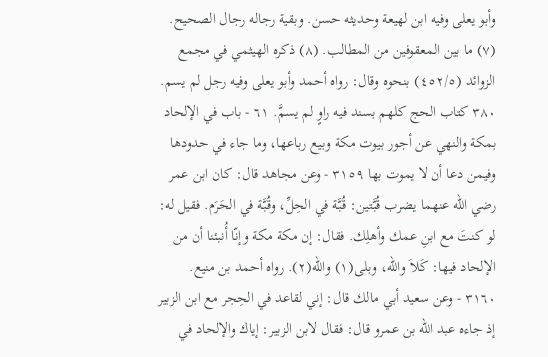وأبو يعلى وفيه ابن لهيعة وحديثه حسن. وبقية رجاله رجال الصحيح. (٧) ما بين المعقوفين من المطالب. (٨) ذكره الهيثمي في مجمع الزوائد (٤٥٢/٥) بنحوه وقال: رواه أحمد وأبو يعلى وفيه رجل لم يسم. ٣٨٠ كتاب الحج کلهم بسند فیه راوٍ لم يسمَّ. ٦١ - باب في الإلحاد بمكة والنهي عن أجور بيوت مكة وبيع رباعها، وما جاء في حدودها وفيمن دعا أن لا يموت بها ٣١٥٩ - وعن مجاهد قال: كان ابن عمر رضي الله عنهما يضرب قُبَّتين: قُبَّة في الحِلِّ، وقُبَّة في الحَرَم. فقيل له: لو كنتَ مع ابنِ عمك وأهلِك. فقال: إن مكة مكة وإنّا أُنبئنا أن من الإلحاد فيها: كَلاَ والله، وبلى(١) والله(٢). رواه أحمد بن منيع. ٣١٦٠ - وعن سعيد أبي مالك قال: إني لقاعد في الحِجر مع ابن الزبير إذ جاءه عبد الله بن عمرو قال: فقال لابن الزبير: إياك والإلحاد في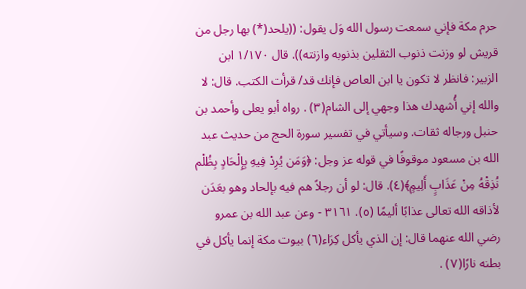حرم مكة فإني سمعت رسول الله وَل يقول: ((يلحد(*) بها رجل من قريش لو وزنت ذنوب الثقلين بذنوبه وازنته)). قال ١/١٧٠ ابن الزبير: فانظر لا تكون يا ابن العاص فإنك قد/ قرأت الكتب. قال: لا والله إني أُشهدك هذا وجهي إلى الشام(٣) . رواه أبو يعلى وأحمد بن حنبل ورجاله ثقات. وسيأتي في تفسير سورة الحج من حديث عبد الله بن مسعود موقوفًا في قوله عز وجل: ﴿وَمَن يُرِدْ فِيهِ بِإِلْحَادٍ بِظُلْم نُذِقْهُ مِنْ عَذَابٍ أَلِيمٍ﴾(٤). قال: لو أن رجلاً هم فيه بإلحاد وهو بعَدَن لأذاقه الله تعالى عذابًا أليمًا (٥). ٣١٦١ - وعن عبد الله بن عمرو رضي الله عنهما قال: إن الذي يأكل كِرَاء(٦) بيوت مكة إنما يأكل في بطنه نارًا(٧) .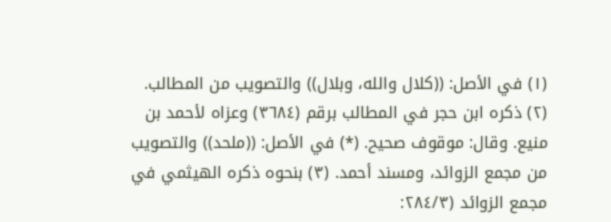(١) في الأصل: ((كلال والله، وبلال)) والتصويب من المطالب. (٢) ذكره ابن حجر في المطالب برقم (٣٦٨٤) وعزاه لأحمد بن منيع. وقال: موقوف صحيح. (*) في الأصل: ((ملحد)) والتصويب من مجمع الزوائد، ومسند أحمد. (٣) بنحوه ذكره الهيثمي في مجمع الزوائد (٢٨٤/٣: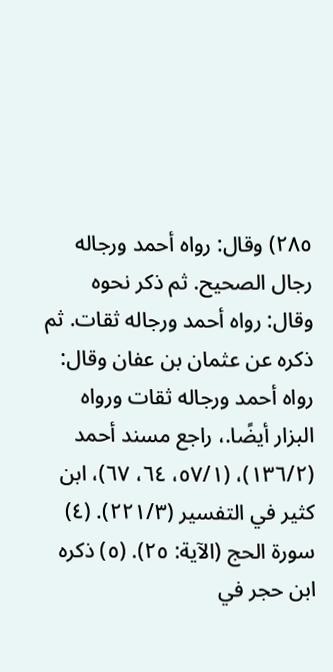٢٨٥) وقال: رواه أحمد ورجاله رجال الصحيح. ثم ذكر نحوه وقال: رواه أحمد ورجاله ثقات. ثم ذكره عن عثمان بن عفان وقال: رواه أحمد ورجاله ثقات ورواه البزار أيضًا.، راجع مسند أحمد (١٣٦/٢)، (٥٧/١، ٦٤، ٦٧)، ابن كثير في التفسير (٢٢١/٣). (٤) سورة الحج (الآية: ٢٥). (٥) ذكره ابن حجر في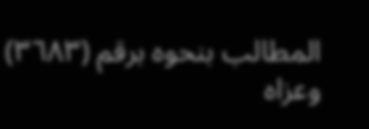المطالب بنحوه برقم (٣٦٨٣) وعزاه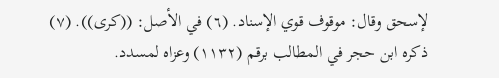لإسحق وقال: موقوف قوي الإسناد. (٦) في الأصل: ((کری)). (٧) ذكره ابن حجر في المطالب برقم (١١٣٢) وعزاه لمسدد.